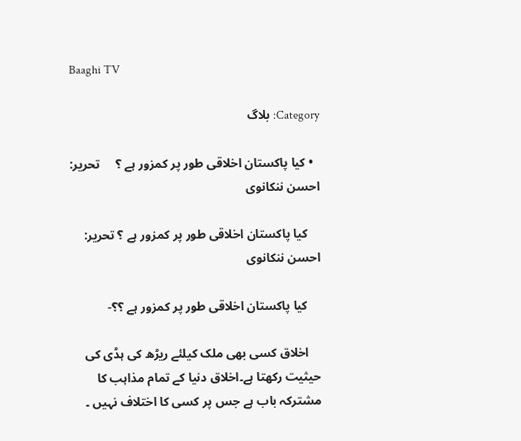Baaghi TV

Category: بلاگ

  • کیا پاکستان اخلاقی طور پر کمزور ہے ؟     تحریر: احسن ننکانوی

    کیا پاکستان اخلاقی طور پر کمزور ہے ؟ تحریر: احسن ننکانوی

    کیا پاکستان اخلاقی طور پر کمزور ہے ؟؟-

    اخلاق کسی بھی ملک کیلئے ریڑھ کی ہڈی کی حیثیت رکھتا ہے۔اخلاق دنیا کے تمام مذاہب کا مشترکہ باب ہے جس پر کسی کا اختلاف نہیں ۔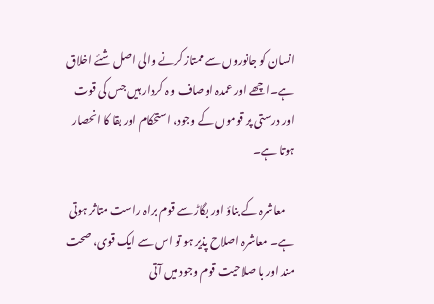انسان کو جانوروں سے ممتاز کرنے والی اصل شئے اخلاق ہے۔اچھے اور عمدہ اوصاف و ہ کردار ہیں جس کی قوت اور درستی پر قوموں کے وجود، استحکام اور بقا کا انحصار ہوتا ہے۔

    معاشرہ کے بناؤ اور بگاڑ سے قوم براہ راست متاثر ہوتی ہے۔ معاشرہ اصلاح پذیر ہو تو اس سے ایک قوی، صحت مند اور با صلاحیت قوم وجود میں آتی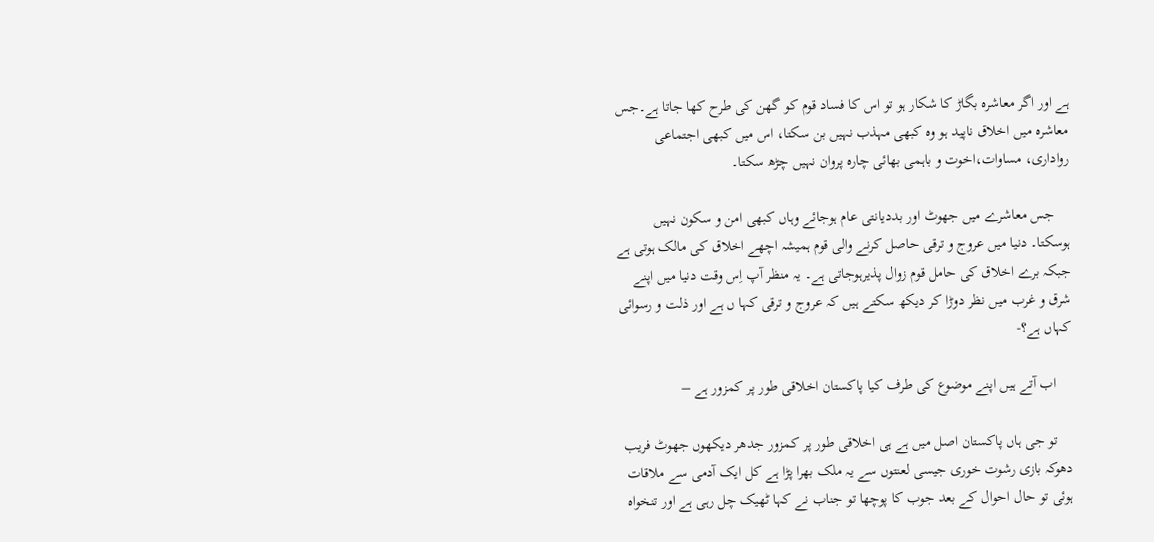ہے اور اگر معاشرہ بگاڑ کا شکار ہو تو اس کا فساد قوم کو گھن کی طرح کھا جاتا ہے۔جس معاشرہ میں اخلاق ناپید ہو وہ کبھی مہذب نہیں بن سکتا، اس میں کبھی اجتماعی رواداری، مساوات،اخوت و باہمی بھائی چارہ پروان نہیں چڑھ سکتا۔

    جس معاشرے میں جھوٹ اور بددیانتی عام ہوجائے وہاں کبھی امن و سکون نہیں ہوسکتا۔ دنیا میں عروج و ترقی حاصل کرنے والی قوم ہمیشہ اچھے اخلاق کی مالک ہوتی ہے جبکہ برے اخلاق کی حامل قوم زوال پذیرہوجاتی ہے۔ یہ منظر آپ اِس وقت دنیا میں اپنے شرق و غرب میں نظر دوڑا کر دیکھ سکتے ہیں کہ عروج و ترقی کہا ں ہے اور ذلت و رسوائی کہاں ہے؟-

    اب آتے ہیں اپنے موضوع کی طرف کیا پاکستان اخلاقی طور پر کمزور ہے –

    تو جی ہاں پاکستان اصل میں ہے ہی اخلاقی طور پر کمزور جدھر دیکھوں جھوٹ فریب دھوکہ بازی رشوت خوری جیسی لعنتوں سے یہ ملک بھرا پڑا ہے کل ایک آدمی سے ملاقات ہوئی تو حال احوال کے بعد جوب کا پوچھا تو جناب نے کہا ٹھیک چل رہی ہے اور تنخواہ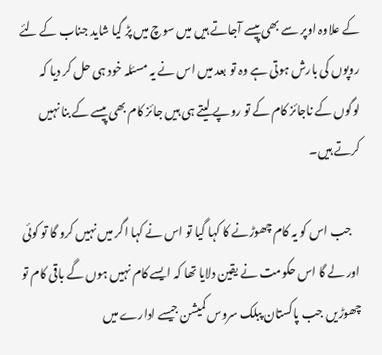کے علاوہ اوپر سے بھی پیسے آجاتے ہیں میں سوچ میں پڑ گیا شاید جناب کے لئے روپوں کی بارش ہوتی ہے وہ تو بعد میں اس نے یہ مسئلہ خود ہی حل کر دیا کہ لوگوں کے ناجائز کام کے تو روپے لیتے ہی ہیں جائز کام بھی پیسے کے بنا نہیں کرتے ہیں۔

    جب اس کو یہ کام چھوڑنے کا کہا گیا تو اس نے کہا اگر میں نہیں کرو گا تو کوئی اور لے گا اس حکومت نے یقین دلایا تھا کہ ایسے کام نہیں ہوں گے باقی کام تو چھوڑیں جب پاکستان پبلک سروس کمیشن جیسے ادارے میں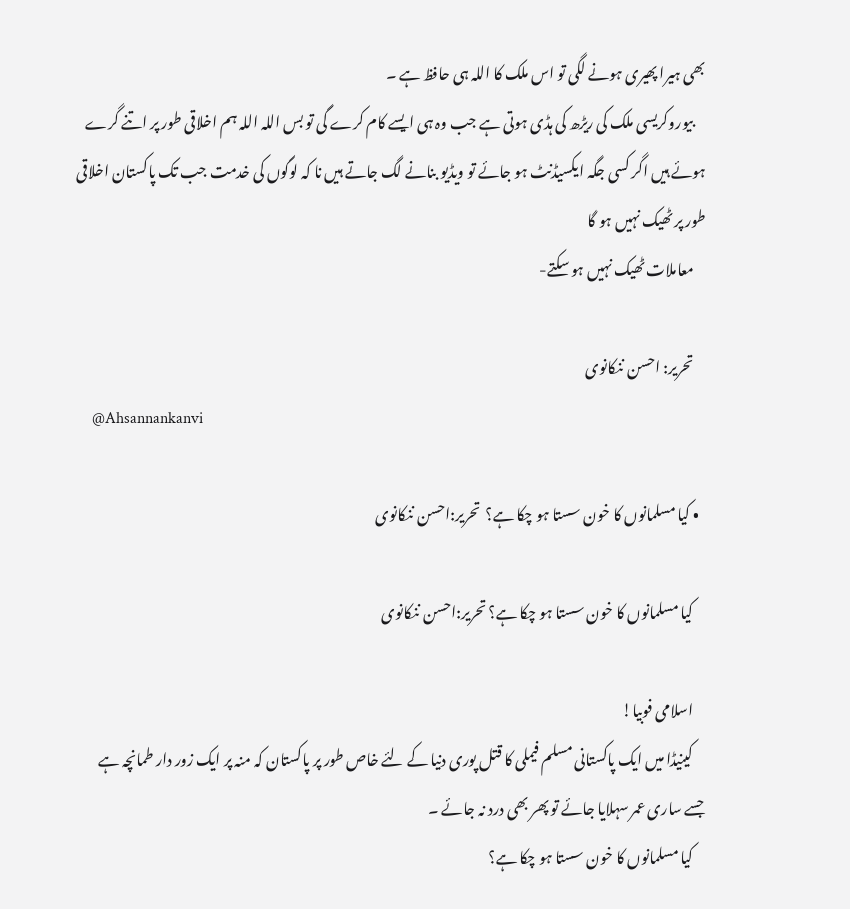بھی ہیرا پھیری ہونے لگی تو اس ملک کا اللہ ہی حافظ ہے ۔
    بیوروکریسی ملک کی ریڑھ کی ہڈی ہوتی ہے جب وہ ہی ایسے کام کرے گی تو بس اللہ اللہ ہم اخلاقی طور پر اتنے گرے ہوئے ہیں اگر کسی جگہ ایکسیڈنٹ ہو جائے تو ویڈیو بنانے لگ جاتے ہیں نا کہ لوگوں کی خدمت جب تک پاکستان اخلاقی طور پر ٹھیک نہیں ہو گا
    معاملات ٹھیک نہیں ہو سکتے-

    تحریر: احسن ننکانوی
    @Ahsannankanvi

  • کیا مسلمانوں کا خون سستا ہو چکا ہے؟  تحریر:احسن ننکانوی

    کیا مسلمانوں کا خون سستا ہو چکا ہے؟ تحریر:احسن ننکانوی

    اسلامی فوبیا!
    کینیڈا میں ایک پاکستانی مسلم فیملی کا قتل پوری دنیا کے لئے خاص طور پر پاکستان کہ منہ پر ایک زور دار طمانچہ ہے جسے ساری عمر سہلایا جائے تو پھر بھی درد نہ جائے ۔
    کیا مسلمانوں کا خون سستا ہو چکا ہے؟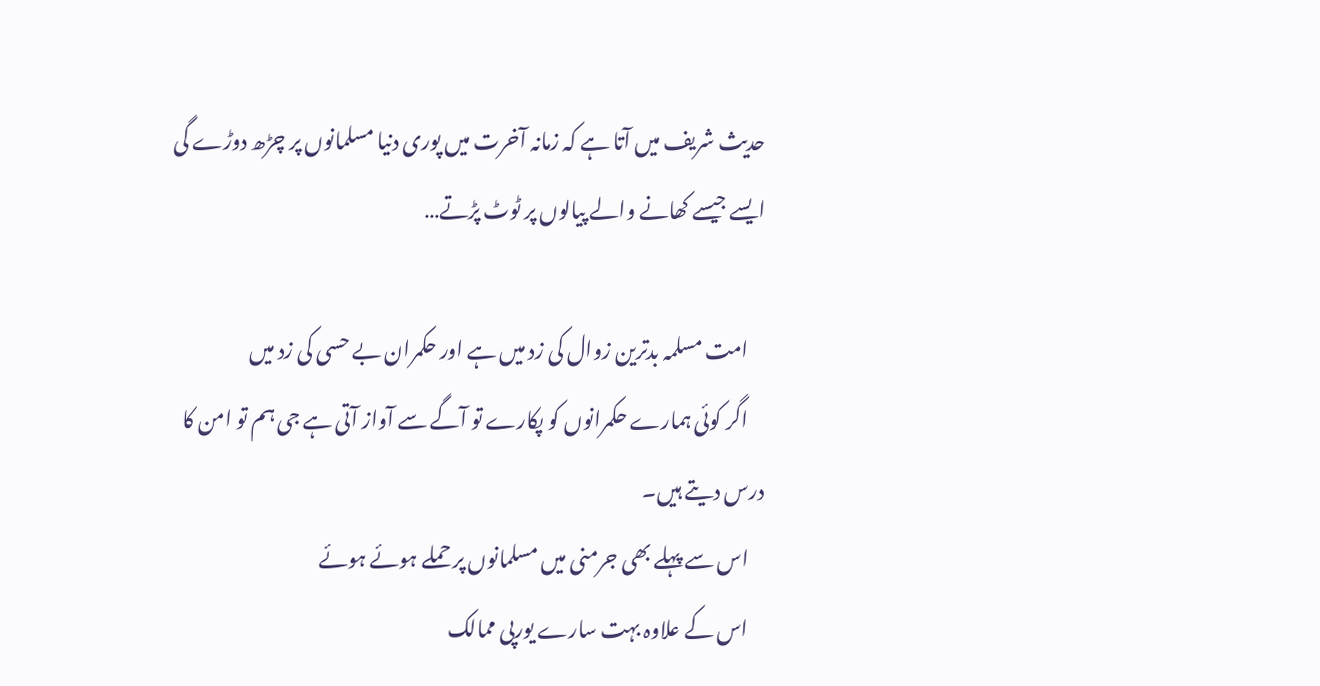حدیث شریف میں آتا ہے کہ زمانہ آخرت میں پوری دنیا مسلمانوں پر چڑھ دوڑے گی ایسے جیسے کھانے والے پیالوں پر ٹوٹ پڑتے…

    امت مسلمہ بدترین زوال کی زد میں ہے اور حکمران بے حسی کی زد میں
    اگر کوئی ہمارے حکمرانوں کو پکارے تو آگے سے آواز آتی ہے جی ہم تو امن کا درس دیتے ہیں۔
    اس سے پہلے بھی جرمنی میں مسلمانوں پر حملے ہوئے ہوئے
    اس کے علاوہ بہت سارے یورپی ممالک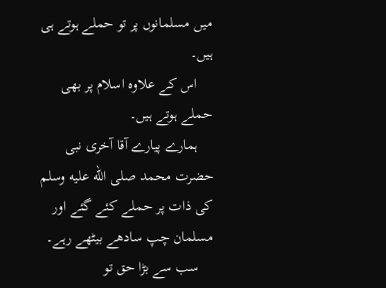میں مسلمانوں پر تو حملے ہوتے ہی ہیں۔
    اس کے علاوہ اسلام پر بھی حملے ہوتے ہیں۔
    ہمارے پیارے آقا آخری نبی حضرت محمد صلى الله عليه وسلم کی ذات پر حملے کئے گئے اور مسلمان چپ سادھے بیٹھے رہے۔
    سب سے بڑا حق تو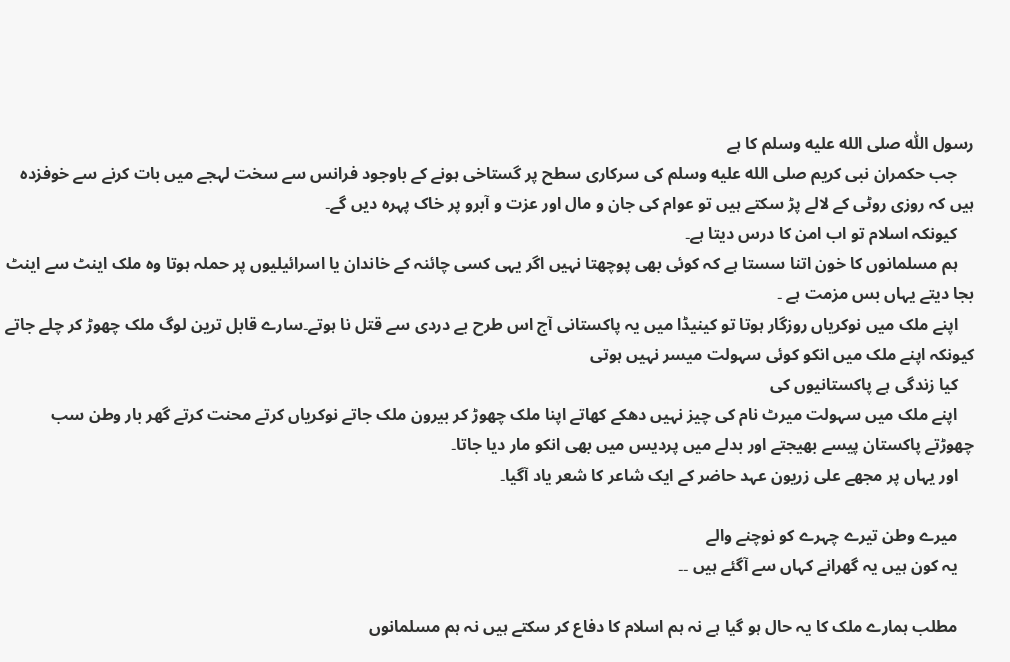رسول اللّٰہ صلى الله عليه وسلم کا ہے
    جب حکمران نبی کریم صلى الله عليه وسلم کی سرکاری سطح پر گستاخی ہونے کے باوجود فرانس سے سخت لہجے میں بات کرنے سے خوفزدہ ہیں کہ روزی روٹی کے لالے پڑ سکتے ہیں تو عوام کی جان و مال اور عزت و آبرو پر خاک پہرہ دیں گے۔
    کیونکہ اسلام تو اب امن کا درس دیتا ہے۔
    ہم مسلمانوں کا خون اتنا سستا ہے کہ کوئی بھی پوچھتا نہیں اگر یہی کسی چائنہ کے خاندان یا اسرائیلیوں پر حملہ ہوتا وہ ملک اینٹ سے اینٹ بجا دیتے یہاں بس مزمت ہے ۔
    اپنے ملک میں نوکریاں روزگار ہوتا تو کینیڈا میں یہ پاکستانی آج اس طرح بے دردی سے قتل نا ہوتے۔سارے قابل ترین لوگ ملک چھوڑ کر چلے جاتے کیونکہ اپنے ملک میں انکو کوئی سہولت میسر نہیں ہوتی
    کیا زندگی ہے پاکستانیوں کی
    اپنے ملک میں سہولت میرٹ نام کی چیز نہیں دھکے کھاتے اپنا ملک چھوڑ کر بیرون ملک جاتے نوکریاں کرتے محنت کرتے گھر بار وطن سب چھوڑتے پاکستان پیسے بھیجتے اور بدلے میں پردیس میں بھی انکو مار دیا جاتا۔
    اور یہاں پر مجھے علی زریون عہد حاضر کے ایک شاعر کا شعر یاد آگیا۔

    میرے وطن تیرے چہرے کو نوچنے والے
    یہ کون ہیں یہ گھرانے کہاں سے آگئے ہیں ۔۔

    مطلب ہمارے ملک کا یہ حال ہو گیا ہے نہ ہم اسلام کا دفاع کر سکتے ہیں نہ ہم مسلمانوں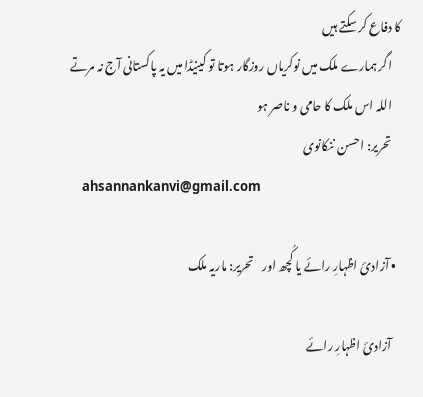کا دفاع کر سکتے ہیں
    اگر ہمارے ملک میں نوکریاں روزگار ہوتا تو کینیڈا میں یہ پاکستانی آج نہ مرتے
    اللہ اس ملک کا حامی و ناصر ہو
    تحریر: احسن ننکانوی
    ahsannankanvi@gmail.com

  • آزادئ اظہارِ رائے یا کُچھ اور    تحریر: ماریہ ملک

    آزادئ اظہارِ رائے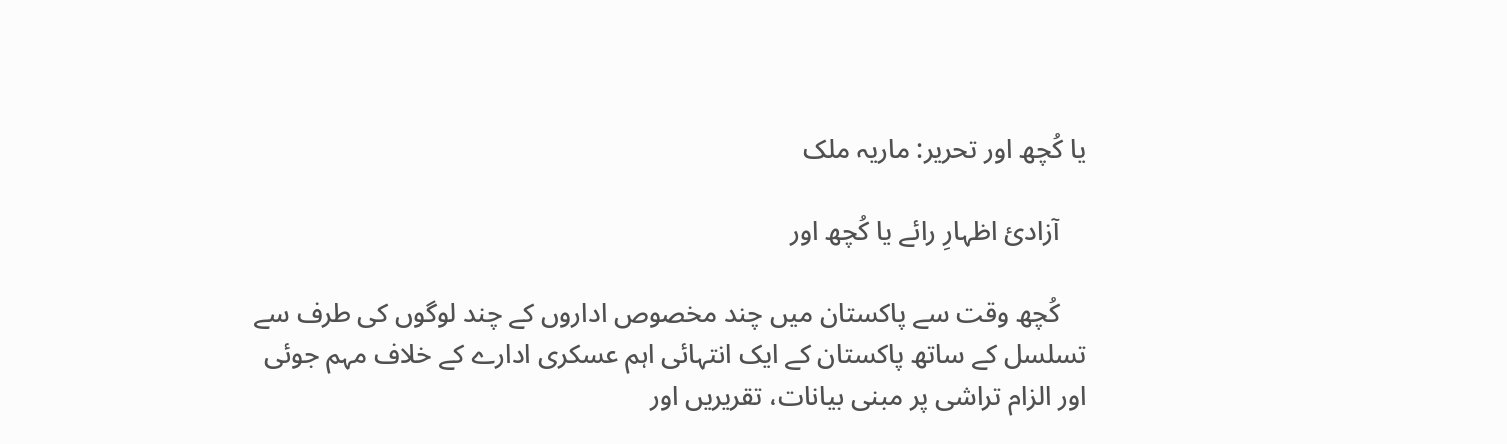یا کُچھ اور تحریر: ماریہ ملک

    آزادئ اظہارِ رائے یا کُچھ اور

    کُچھ وقت سے پاکستان میں چند مخصوص اداروں کے چند لوگوں کی طرف سے تسلسل کے ساتھ پاکستان کے ایک انتہائی اہم عسکری ادارے کے خلاف مہم جوئی اور الزام تراشی پر مبنی بیانات، تقریریں اور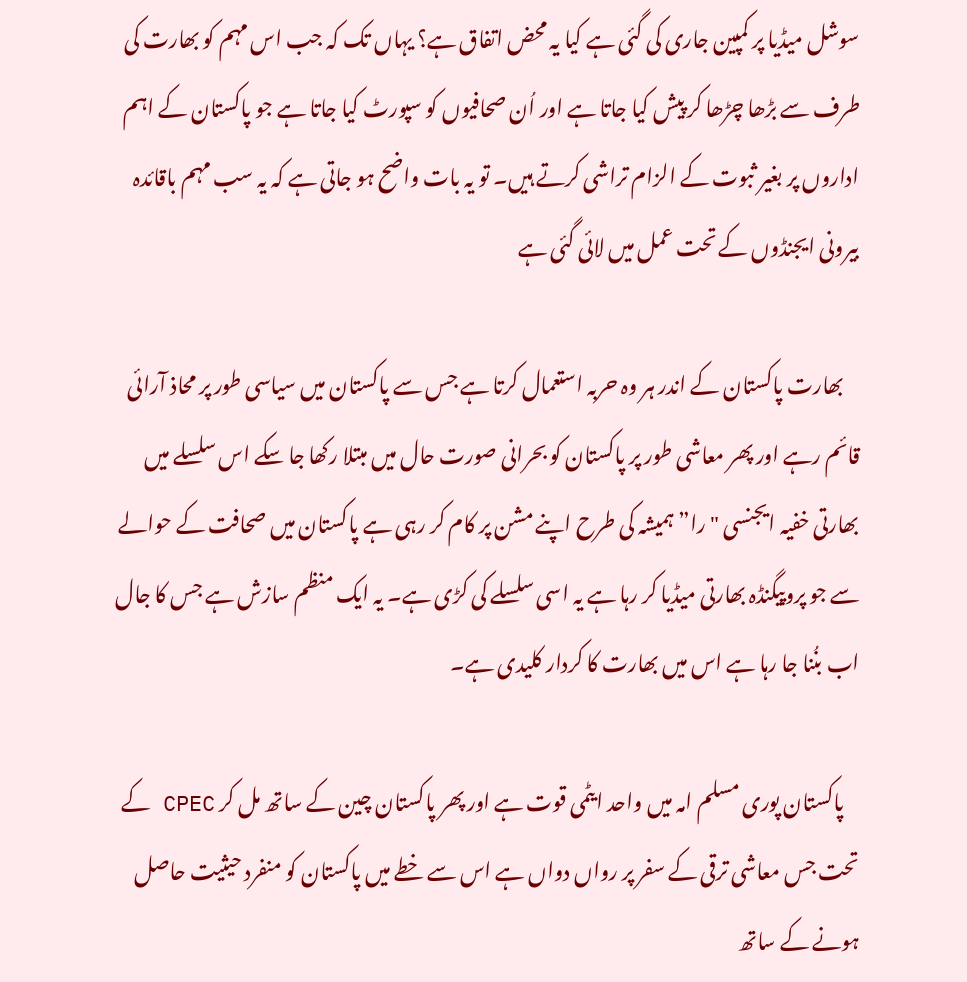سوشل میڈیا پر کمپین جاری کی گئی ہے کیا یہ محض اتفاق ہے؟ یہاں تک کہ جب اس مہم کو بھارت کی طرف سے بڑھا چڑھا کر پیش کیا جاتا ہے اور اُن صحافیوں کو سپورٹ کیا جاتا ہے جو پاکستان کے اہم اداروں پر بغیر ثبوت کے الزام تراشی کرتے ہیں۔ تو یہ بات واضح ہو جاتی ہے کہ یہ سب مہم باقائدہ بیرونی ایجنڈوں کے تحت عمل میں لائی گئی ہے

    بھارت پاکستان کے اندر ہر وہ حربہ استعمال کرتا ہے جس سے پاکستان میں سیاسی طور پر محاذ آرائی قائم رہے اور پھر معاشی طور پر پاکستان کو بحرانی صورت حال میں مبتلا رکھا جا سکے اس سلسلے میں بھارتی خفیہ ایجنسی "را” ہمیشہ کی طرح اپنے مشن پر کام کر رہی ہے پاکستان میں صحافت کے حوالے سے جو پروپیگنڈہ بھارتی میڈیا کر رہا ہے یہ اسی سلسلے کی کڑی ہے۔ یہ ایک منظم سازش ہے جس کا جال اب بنُنا جا رہا ہے اس میں بھارت کا کردار کلیدی ہے۔

    پاکستان پوری مسلم امہ میں واحد ایٹمی قوت ہے اور پھر پاکستان چین کے ساتھ مل کر CPEC کے تحت جس معاشی ترقی کے سفر پر رواں دواں ہے اس سے خطے میں پاکستان کو منفرد حیثیت حاصل ہونے کے ساتھ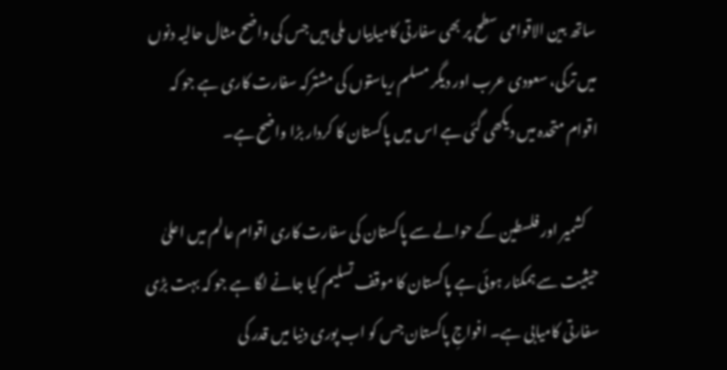ساتھ بین الاقوامی سطح پر بھی سفارتی کامیابیاں ملی ہیں جس کی واضح مثال حالیہ دنوں میں ترکی، سعودی عرب اور دیگر مسلم ریاستوں کی مشترکہ سفارت کاری ہے جو کہ اقوام متحدہ میں دیکھی گئی ہے اس میں پاکستان کا کردار بڑا واضح ہے۔

    کشمیر اور فلسطین کے حوالے سے پاکستان کی سفارت کاری اقوام عالم میں اعلیٰ حیثیت سے ہمکنار ہوئی ہے پاکستان کا موقف تسلیم کیا جانے لگا ہے جو کہ بہت بڑی سفارتی کامیابی ہے۔ افواجِ پاکستان جس کو اب پوری دنیا میں قدر کی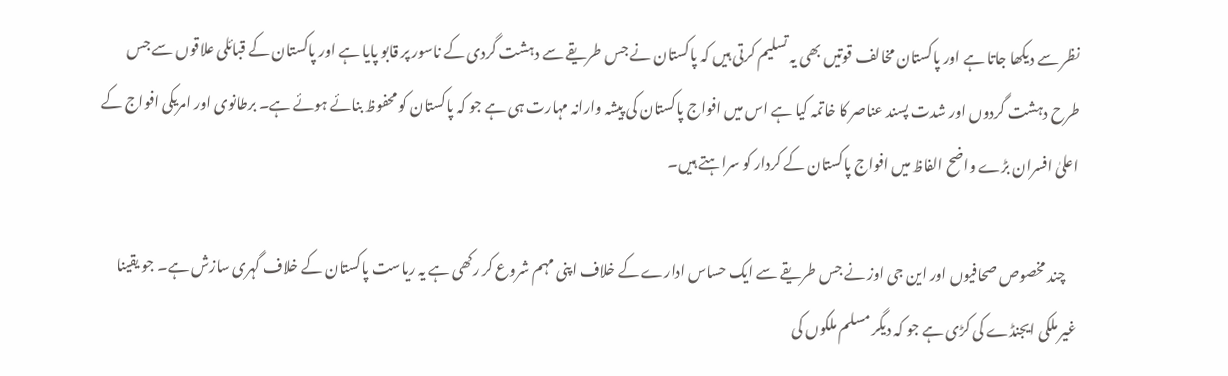نظر سے دیکھا جاتا ہے اور پاکستان مخالف قوتیں بھی یہ تسلیم کرتی ہیں کہ پاکستان نے جس طریقے سے دہشت گردی کے ناسور پر قابو پایا ہے اور پاکستان کے قبائلی علاقوں سے جس طرح دہشت گردوں اور شدت پسند عناصر کا خاتمہ کیا ہے اس میں افواج پاکستان کی پیشہ وارانہ مہارت ہی ہے جو کہ پاکستان کو محفوظ بنائے ہوئے ہے۔ برطانوی اور امریکی افواج کے اعلیٰ افسران بڑے واضح الفاظ میں افواج پاکستان کے کردار کو سراہتے ہیں۔

    چند مخصوص صحافیوں اور این جی اوز نے جس طریقے سے ایک حساس ادارے کے خلاف اپنی مہم شروع کر رکھی ہے یہ ریاست پاکستان کے خلاف گہری سازش ہے۔ جو یقینا غیر ملکی ایجنڈے کی کڑی ہے جو کہ دیگر مسلم ملکوں کی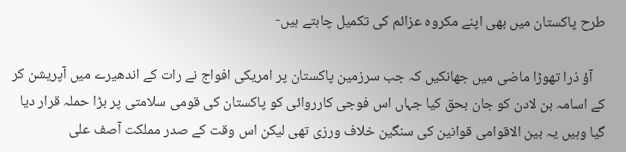طرح پاکستان میں بھی اپنے مکروہ عزائم کی تکمیل چاہتے ہیں-

    آؤ ذرا تھوڑا ماضی میں جھانکیں کہ جب سرزمین پاکستان پر امریکی افواج نے رات کے اندھیرے میں آپریشن کر کے اسامہ بن لادن کو جان بحق کیا جہاں اس فوجی کارروائی کو پاکستان کی قومی سلامتی پر بڑا حملہ قرار دیا گیا وہیں یہ بین الاقوامی قوانین کی سنگین خلاف ورزی تھی لیکن اس وقت کے صدر مملکت آصف علی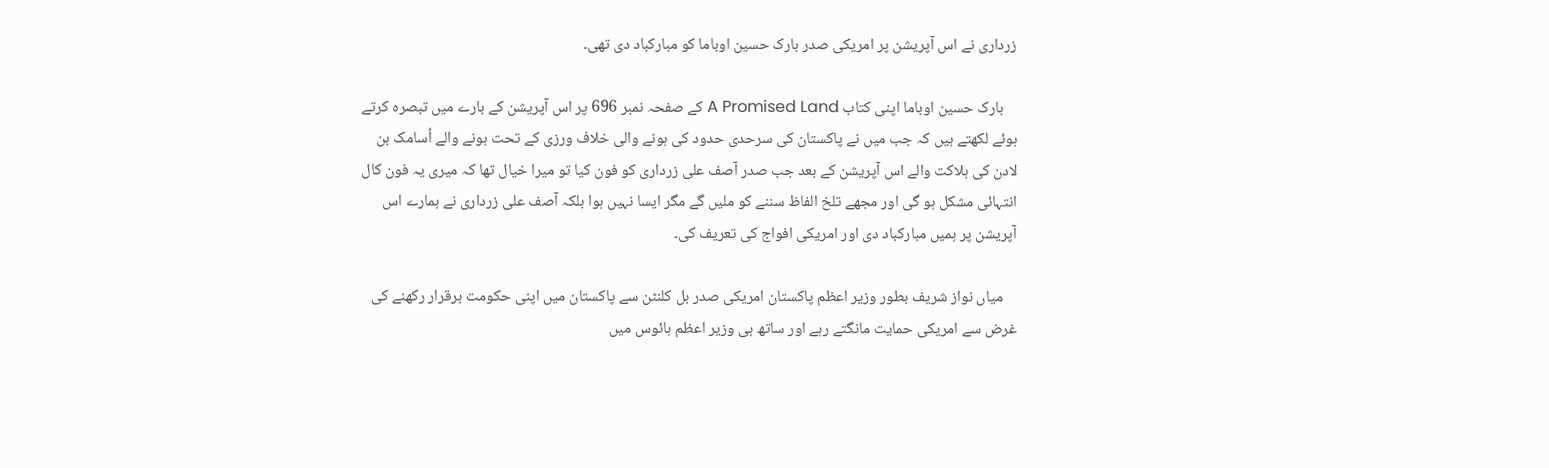زرداری نے اس آپریشن پر امریکی صدر بارک حسین اوباما کو مبارکباد دی تھی۔

    بارک حسین اوباما اپنی کتاب A Promised Land کے صفحہ نمبر 696 پر اس آپریشن کے بارے میں تبصرہ کرتے ہوئے لکھتے ہیں کہ جب میں نے پاکستان کی سرحدی حدود کی ہونے والی خلاف ورزی کے تحت ہونے والے اُسامک بن لادن کی ہلاکت والے اس آپریشن کے بعد جب صدر آصف علی زرداری کو فون کیا تو میرا خیال تھا کہ میری یہ فون کال انتہائی مشکل ہو گی اور مجھے تلخ الفاظ سننے کو ملیں گے مگر ایسا نہیں ہوا بلکہ آصف علی زرداری نے ہمارے اس آپریشن پر ہمیں مبارکباد دی اور امریکی افواج کی تعریف کی۔

    میاں نواز شریف بطور وزیر اعظم پاکستان امریکی صدر بل کلنٹن سے پاکستان میں اپنی حکومت برقرار رکھنے کی غرض سے امریکی حمایت مانگتے رہے اور ساتھ ہی وزیر اعظم ہائوس میں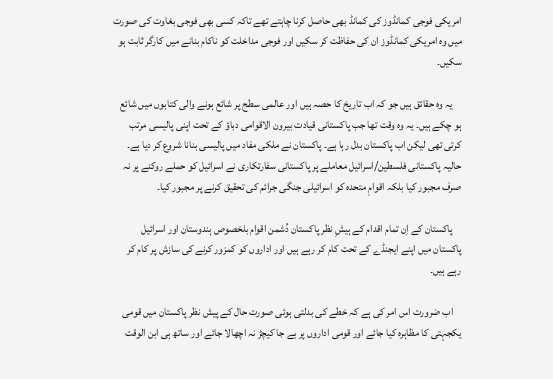امریکی فوجی کمانڈوز کی کمانڈ بھی حاصل کرنا چاہتے تھے تاکہ کسی بھی فوجی بغاوت کی صورت میں وہ امریکی کمانڈوز ان کی حفاظت کر سکیں اور فوجی مداخلت کو ناکام بنانے میں کارگر ثابت ہو سکیں۔

    یہ وہ حقائق ہیں جو کہ اب تاریخ کا حصہ ہیں اور عالمی سطح پر شائع ہونے والی کتابوں میں شائع ہو چکے ہیں۔ یہ وہ وقت تھا جب پاکستانی قیادت بیرون الاقوامی دباؤ کے تحت اپنی پالیسی مرتب کرتی تھی لیکن اب پاکستان بدل رہا ہے۔ پاکستان نے ملکی مفاد میں پالیسی بنانا شروع کر دیا ہے۔ حالیہ پاکستانی فلسطین/اسرائیل معاملے پر پاکستانی سفارتکاری نے اسرائیل کو حملے روکنے پر نہ صرف مجبور کیا بلکہ اقوامِ متحدہ کو اسرائیلی جنگی جرائم کی تحقیق کرنے پر مجبور کیا۔

    پاکستان کے اِن تمام اقدام کے ہیشِ نظر پاکستان دُشمن اقوام بلخصوص ہندوستان اور اسرائیل پاکستان میں اپنے ایجنڈے کے تحت کام کر رہے ہیں اور اداروں کو کمزور کرنے کی سازش پر کام کر رہے ہیں۔

    اب ضرورت اس امر کی ہے کہ خطے کی بدلتی ہوئی صورت حال کے پیش نظر پاکستان میں قومی یکجہتی کا مظاہرہ کیا جائے اور قومی اداروں پر بے جا کیچڑ نہ اچھالا جائے اور ساتھ ہی ابن الوقت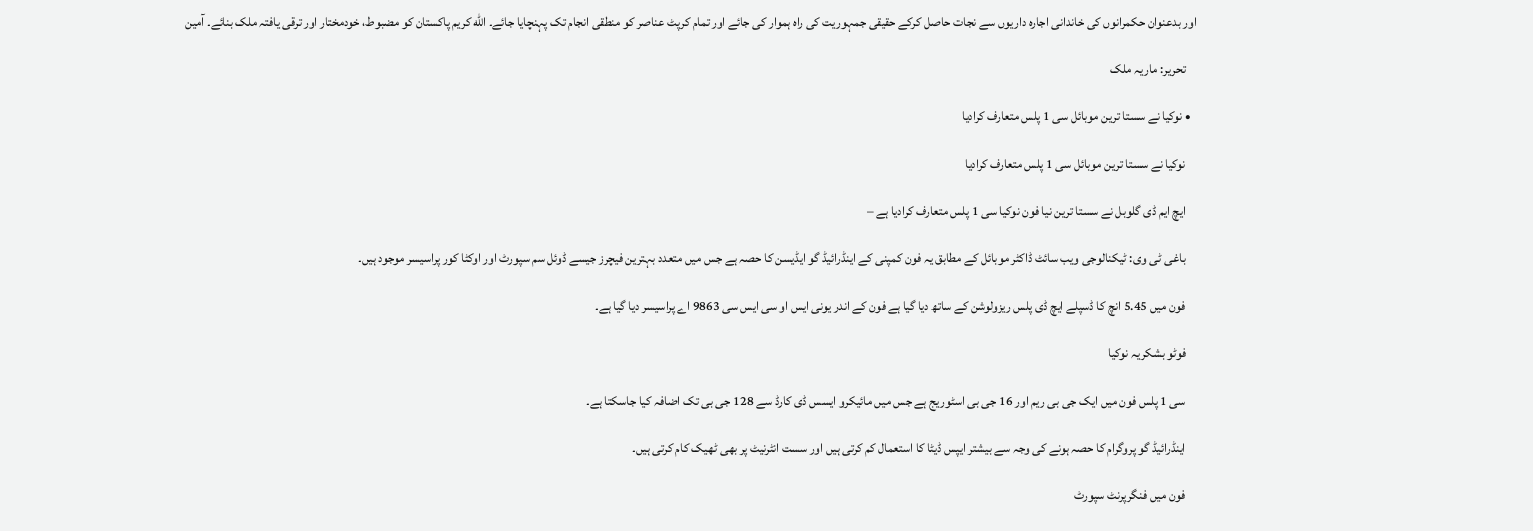اور بدعنوان حکمرانوں کی خاندانی اجارہ داریوں سے نجات حاصل کرکے حقیقی جمہوریت کی راہ ہموار کی جائے اور تمام کرپٹ عناصر کو منطقی انجام تک پہنچایا جائے۔ الله کریم پاکستان کو مضبوط، خودمختار اور ترقی یافتہ ملک بنائے۔ آمین

    تحریر: ماریہ ملک

  • نوکیا نے سستا ترین موبائل سی 1 پلس متعارف کرادیا

    نوکیا نے سستا ترین موبائل سی 1 پلس متعارف کرادیا

    ایچ ایم ڈی گلوبل نے سستا ترین نیا فون نوکیا سی 1 پلس متعارف کرادیا ہے –

    باغی ٹی وی: ٹیکنالوجی ویب سائٹ ڈاکٹر موبائل کے مطابق یہ فون کمپنی کے اینڈرائیڈ گو ایڈیسن کا حصہ ہے جس میں متعدد بہترین فیچرز جیسے ڈوئل سم سپورٹ اور اوکٹا کور پراسیسر موجود ہیں۔

    فون میں 5.45 انچ کا ڈسپلے ایچ ڈی پلس ریزولوشن کے ساتھ دیا گیا ہے فون کے اندر یونی ایس او سی ایس سی 9863 اے پراسیسر دیا گیا ہے۔

    فوٹو بشکریہ نوکیا

    سی 1 پلس فون میں ایک جی بی ریم اور 16 جی بی اسٹوریج ہے جس میں مائیکرو ایسس ڈی کارڈ سے 128 جی بی تک اضافہ کیا جاسکتا ہے۔

    اینڈرائیڈ گو پروگرام کا حصہ ہونے کی وجہ سے بیشتر ایپس ڈیٹا کا استعمال کم کرتی ہیں اور سست انٹرنیٹ پر بھی ٹھیک کام کرتی ہیں۔

    فون میں فنگرپرنٹ سپورٹ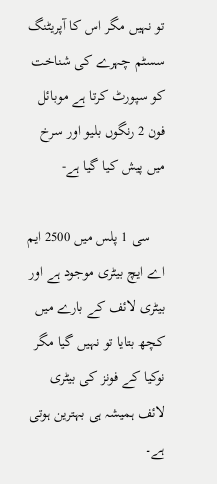تو نہیں مگر اس کا آپریٹنگ سسٹم چہرے کی شناخت کو سپورٹ کرتا ہے موبائل فون 2 رنگوں بلیو اور سرخ میں پیش کیا گیا ہے-

    سی 1 پلس میں 2500 ایم اے ایچ بیٹری موجود ہے اور بیٹری لائف کے بارے میں کچھ بتایا تو نہیں گیا مگر نوکیا کے فونز کی بیٹری لائف ہمیشہ ہی بہترین ہوتی ہے۔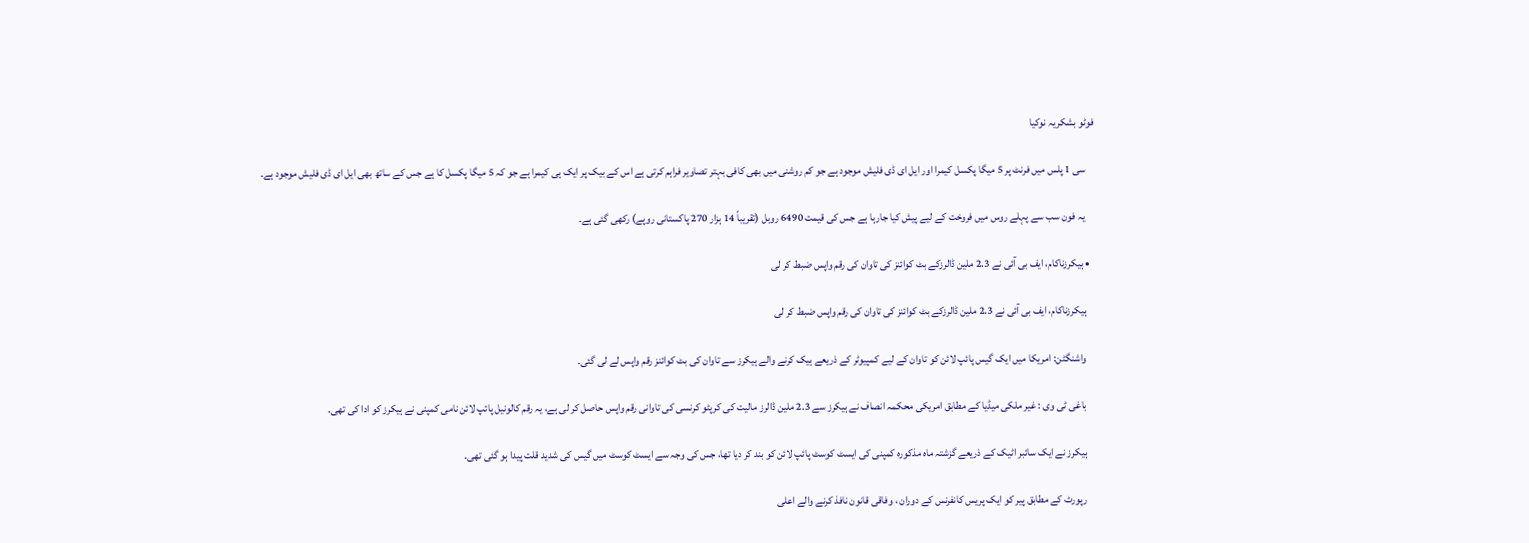فوٹو بشکریہ نوکیا

    سی 1 پلس میں فرنٹ پر 5 میگا پکسل کیمرا اور ایل ای ڈی فلیش موجود ہے جو کم روشنی میں بھی کافی بہتر تصاویر فراہم کرتی ہے اس کے بیک پر ایک ہی کیمرا ہے جو کہ 5 میگا پکسل کا ہے جس کے ساتھ بھی ایل ای ڈی فلیش موجود ہے۔

    یہ فون سب سے پہلے روس میں فروخت کے لیے پیش کیا جارہا ہے جس کی قیمت 6490 روبل (تقریباً 14 ہزار 270 پاکستانی روپے) رکھی گئی ہے۔

  • ہیکرزناکام، ایف بی آئی نے 2.3 ملین ڈالرزکے بٹ کوائنز کی تاوان کی رقم واپس ضبط کر لی

    ہیکرزناکام، ایف بی آئی نے 2.3 ملین ڈالرزکے بٹ کوائنز کی تاوان کی رقم واپس ضبط کر لی

    واشنگٹن: امریکا میں ایک گیس پائپ لائن کو تاوان کے لیے کمپیوٹر کے ذریعے ہیک کرنے والے ہیکرز سے تاوان کی بٹ کوائنز رقم واپس لے لی گئی۔

    باغی ٹی وی : غیر ملکی میڈیا کے مطابق امریکی محکمہ انصاف نے ہیکرز سے 2.3 ملین ڈالرز مالیت کی کرپٹو کرنسی کی تاوانی رقم واپس حاصل کر لی ہے، یہ رقم کالونیل پائپ لائن نامی کمپنی نے ہیکرز کو ادا کی تھی۔

    ہیکرز نے ایک سائبر اٹیک کے ذریعے گزشتہ ماہ مذکورہ کمپنی کی ایسٹ کوسٹ پائپ لائن کو بند کر دیا تھا، جس کی وجہ سے ایسٹ کوسٹ میں گیس کی شدید قلت پیدا ہو گئی تھی۔

    رپورٹ کے مطابق پیر کو ایک پریس کانفرنس کے دوران ، وفاقی قانون نافذ کرنے والے اعلی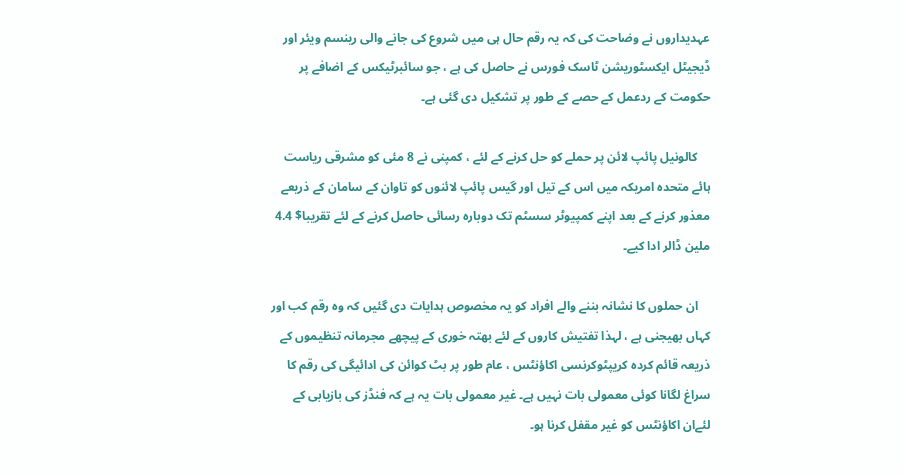عہدیداروں نے وضاحت کی کہ یہ رقم حال ہی میں شروع کی جانے والی رینسم ویئر اور ڈیجیٹل ایکسٹوریشن ٹاسک فورس نے حاصل کی ہے ، جو سائبرٹیکس کے اضافے پر حکومت کے ردعمل کے حصے کے طور پر تشکیل دی گئی ہے۔

    کالونیل پائپ لائن پر حملے کو حل کرنے کے لئے ، کمپنی نے 8 مئی کو مشرقی ریاست ہائے متحدہ امریکہ میں اس کے تیل اور گیس پائپ لائنوں کو تاوان کے سامان کے ذریعے معذور کرنے کے بعد اپنے کمپیوٹر سسٹم تک دوبارہ رسائی حاصل کرنے کے لئے تقریبا$ 4.4 ملین ڈالر ادا کیے۔

    ان حملوں کا نشانہ بننے والے افراد کو یہ مخصوص ہدایات دی گئیں کہ وہ رقم کب اور کہاں بھیجنی ہے ، لہذا تفتیش کاروں کے لئے بھتہ خوری کے پیچھے مجرمانہ تنظیموں کے ذریعہ قائم کردہ کریپٹوکرنسی اکاؤنٹس ، عام طور پر بٹ کوائن کی ادائیگی کی رقم کا سراغ لگانا کوئی معمولی بات نہیں ہے۔ غیر معمولی بات یہ ہے کہ فنڈز کی بازیابی کے لئےان اکاؤنٹس کو غیر مقفل کرنا ہو۔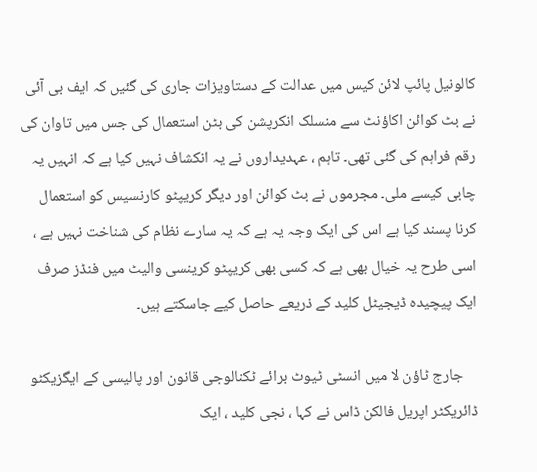کالونیل پائپ لائن کیس میں عدالت کے دستاویزات جاری کی گئیں کہ ایف بی آئی نے بٹ کوائن اکاؤنٹ سے منسلک انکرپشن کی بٹن استعمال کی جس میں تاوان کی رقم فراہم کی گئی تھی۔ تاہم ، عہدیداروں نے یہ انکشاف نہیں کیا ہے کہ انہیں یہ چابی کیسے ملی۔ مجرموں نے بٹ کوائن اور دیگر کریپٹو کارنسیس کو استعمال کرنا پسند کیا ہے اس کی ایک وجہ یہ ہے کہ یہ سارے نظام کی شناخت نہیں ہے ، اسی طرح یہ خیال بھی ہے کہ کسی بھی کریپٹو کرینسی والیٹ میں فنڈز صرف ایک پیچیدہ ڈیجیٹل کلید کے ذریعے حاصل کیے جاسکتے ہیں۔

    جارج ٹاؤن لا میں انسٹی ٹیوٹ برائے ٹکنالوجی قانون اور پالیسی کے ایگزیکٹو ڈائریکٹر اپریل فالکن ڈاس نے کہا ، نجی کلید ، ایک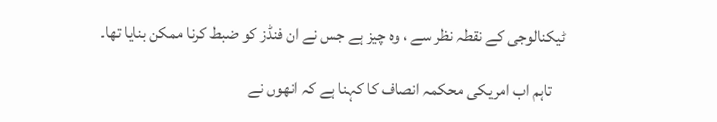ٹیکنالوجی کے نقطہ نظر سے ، وہ چیز ہے جس نے ان فنڈز کو ضبط کرنا ممکن بنایا تھا۔

    تاہم اب امریکی محکمہ انصاف کا کہنا ہے کہ انھوں نے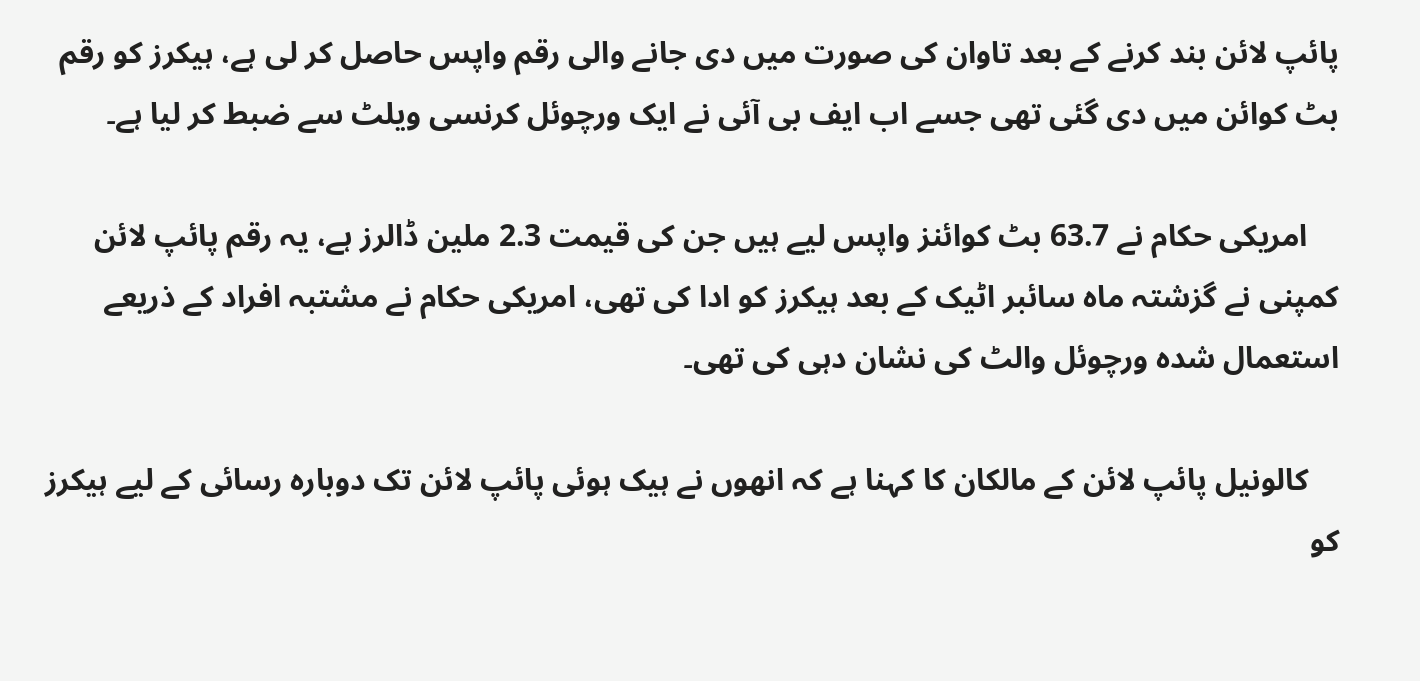پائپ لائن بند کرنے کے بعد تاوان کی صورت میں دی جانے والی رقم واپس حاصل کر لی ہے، ہیکرز کو رقم بٹ کوائن میں دی گئی تھی جسے اب ایف بی آئی نے ایک ورچوئل کرنسی ویلٹ سے ضبط کر لیا ہے۔

    امریکی حکام نے 63.7 بٹ کوائنز واپس لیے ہیں جن کی قیمت 2.3 ملین ڈالرز ہے، یہ رقم پائپ لائن کمپنی نے گزشتہ ماہ سائبر اٹیک کے بعد ہیکرز کو ادا کی تھی، امریکی حکام نے مشتبہ افراد کے ذریعے استعمال شدہ ورچوئل والٹ کی نشان دہی کی تھی۔

    کالونیل پائپ لائن کے مالکان کا کہنا ہے کہ انھوں نے ہیک ہوئی پائپ لائن تک دوبارہ رسائی کے لیے ہیکرز کو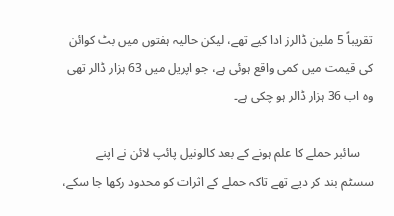تقریباً 5 ملین ڈالرز ادا کیے تھے، لیکن حالیہ ہفتوں میں بٹ کوائن کی قیمت میں کمی واقع ہوئی ہے، جو اپریل میں 63 ہزار ڈالر تھی وہ اب 36 ہزار ڈالر ہو چکی ہے۔

    سائبر حملے کا علم ہونے کے بعد کالونیل پائپ لائن نے اپنے سسٹم بند کر دیے تھے تاکہ حملے کے اثرات کو محدود رکھا جا سکے،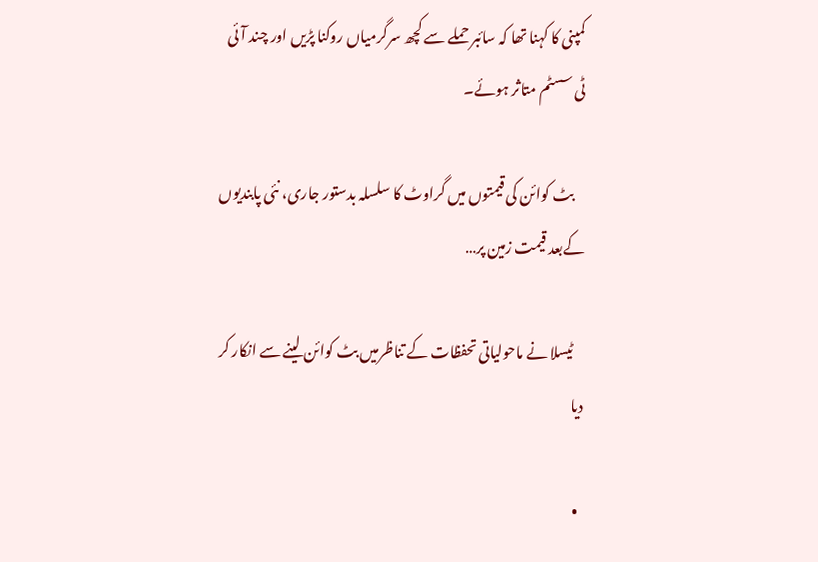کمپنی کا کہنا تھا کہ سائبر حملے سے کچھ سرگرمیاں روکنا پڑیں اور چند آئی ٹی سسٹم متاثر ہوئے۔

    بٹ کوائن کی قیمتوں میں گراوٹ کا سلسلہ بدستور جاری، نئی پابندیوں کےبعد قیمت زمین پر…

    ٹیسلا نے ماحولیاتی تحفظات کے تناظرمیں بٹ کوائن لینے سے انکار کر دیا

  •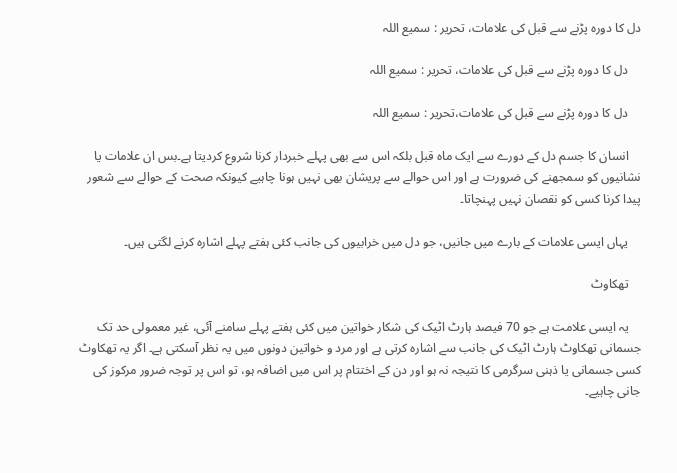دل کا دورہ پڑنے سے قبل کی علامات، تحریر : سمیع اللہ

    دل کا دورہ پڑنے سے قبل کی علامات، تحریر : سمیع اللہ

    دل کا دورہ پڑنے سے قبل کی علامات،تحریر : سمیع اللہ

    انسان کا جسم دل کے دورے سے ایک ماہ قبل بلکہ اس سے بھی پہلے خبردار کرنا شروع کردیتا ہے۔بس ان علامات یا نشانیوں کو سمجھنے کی ضرورت ہے اور اس حوالے سے پریشان بھی نہیں ہونا چاہیے کیونکہ صحت کے حوالے سے شعور پیدا کرنا کسی کو نقصان نہیں پہنچاتا۔

    یہاں ایسی علامات کے بارے میں جانیں، جو دل میں خرابیوں کی جانب کئی ہفتے پہلے اشارہ کرنے لگتی ہیں۔

    تھکاوٹ

    یہ ایسی علامت ہے جو 70 فیصد ہارٹ اٹیک کی شکار خواتین میں کئی ہفتے پہلے سامنے آئی، غیر معمولی حد تک جسمانی تھکاوٹ ہارٹ اٹیک کی جانب سے اشارہ کرتی ہے اور مرد و خواتین دونوں میں یہ نظر آسکتی ہے۔ اگر یہ تھکاوٹ کسی جسمانی یا ذہنی سرگرمی کا نتیجہ نہ ہو اور دن کے اختتام پر اس میں اضافہ ہو، تو اس پر توجہ ضرور مرکوز کی جانی چاہیے۔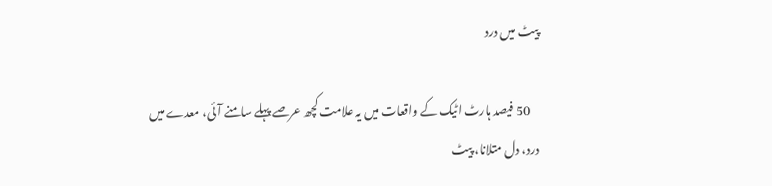پیٹ میں درد

    50 فیصد ہارٹ اٹیک کے واقعات میں یہ علامت کچھ عرصے پہلے سامنے آئی، معدے میں درد، دل متلانا، پیٹ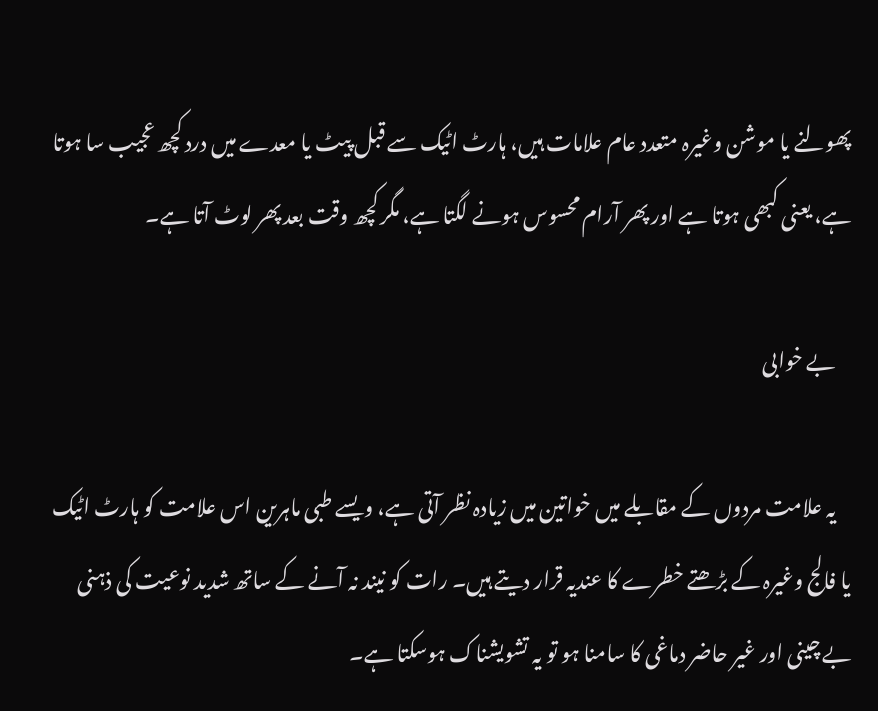پھولنے یا موشن وغیرہ متعدد عام علامات ہیں، ہارٹ اٹیک سے قبل پیٹ یا معدے میں درد کچھ عجیب سا ہوتا ہے، یعنی کبھی ہوتا ہے اور پھر آرام محسوس ہونے لگتا ہے، مگر کچھ وقت بعد پھر لوٹ آتا ہے۔

    بے خوابی

    یہ علامت مردوں کے مقابلے میں خواتین میں زیادہ نظر آتی ہے، ویسے طبی ماہرین اس علامت کو ہارٹ اٹیک یا فالج وغیرہ کے بڑھتے خطرے کا عندیہ قرار دیتے ہیں۔ رات کو نیند نہ آنے کے ساتھ شدید نوعیت کی ذہنی بے چینی اور غیر حاضر دماغی کا سامنا ہو تو یہ تشویشناک ہوسکتا ہے۔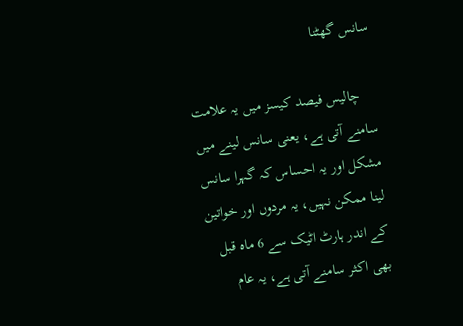سانس گھٹنا

    چالیس فیصد کیسز میں یہ علامت سامنے آتی ہے، یعنی سانس لینے میں مشکل اور یہ احساس کہ گہرا سانس لینا ممکن نہیں، یہ مردوں اور خواتین کے اندر ہارٹ اٹیک سے 6 ماہ قبل بھی اکثر سامنے آتی ہے، یہ عام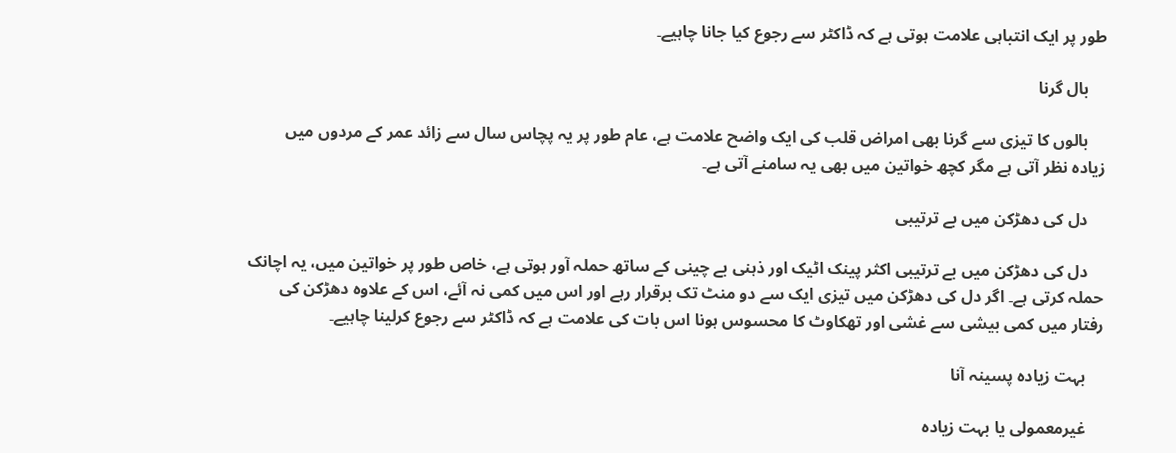طور پر ایک انتباہی علامت ہوتی ہے کہ ڈاکٹر سے رجوع کیا جانا چاہیے۔

    بال گرنا

    بالوں کا تیزی سے گرنا بھی امراض قلب کی ایک واضح علامت ہے، عام طور پر یہ پچاس سال سے زائد عمر کے مردوں میں زیادہ نظر آتی ہے مگر کچھ خواتین میں بھی یہ سامنے آتی ہے۔

    دل کی دھڑکن میں بے ترتیبی

    دل کی دھڑکن میں بے ترتیبی اکثر پینک اٹیک اور ذہنی بے چینی کے ساتھ حملہ آور ہوتی ہے، خاص طور پر خواتین میں، یہ اچانک حملہ کرتی ہے۔ اگر دل کی دھڑکن میں تیزی ایک سے دو منٹ تک برقرار رہے اور اس میں کمی نہ آئے، اس کے علاوہ دھڑکن کی رفتار میں کمی بیشی سے غشی اور تھکاوٹ کا محسوس ہونا اس بات کی علامت ہے کہ ڈاکٹر سے رجوع کرلینا چاہیے۔

    بہت زیادہ پسینہ آنا

    غیرمعمولی یا بہت زیادہ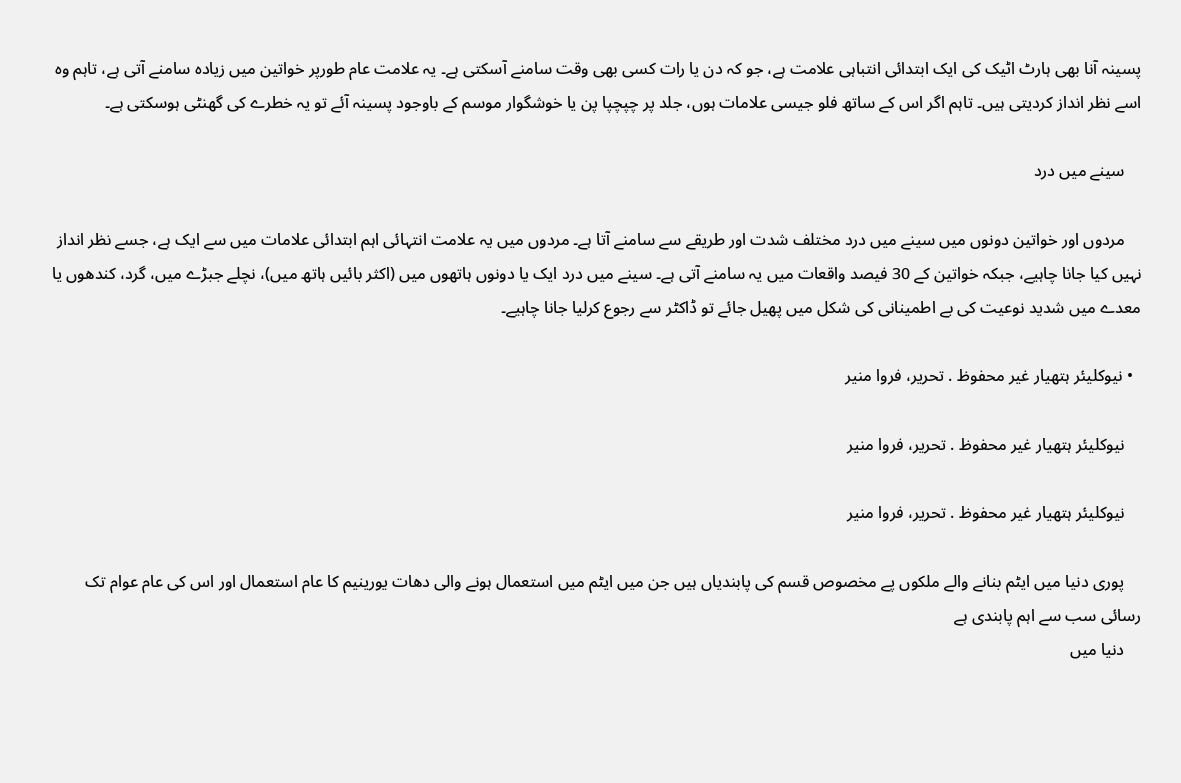پسینہ آنا بھی ہارٹ اٹیک کی ایک ابتدائی انتباہی علامت ہے، جو کہ دن یا رات کسی بھی وقت سامنے آسکتی ہے۔ یہ علامت عام طورپر خواتین میں زیادہ سامنے آتی ہے، تاہم وہ اسے نظر انداز کردیتی ہیں۔ تاہم اگر اس کے ساتھ فلو جیسی علامات ہوں، جلد پر چپچپا پن یا خوشگوار موسم کے باوجود پسینہ آئے تو یہ خطرے کی گھنٹی ہوسکتی ہے۔

    سینے میں درد

    مردوں اور خواتین دونوں میں سینے میں درد مختلف شدت اور طریقے سے سامنے آتا ہے۔ مردوں میں یہ علامت انتہائی اہم ابتدائی علامات میں سے ایک ہے، جسے نظر انداز نہیں کیا جانا چاہیے، جبکہ خواتین کے 30 فیصد واقعات میں یہ سامنے آتی ہے۔ سینے میں درد ایک یا دونوں ہاتھوں میں (اکثر بائیں ہاتھ میں)، نچلے جبڑے میں، گرد، کندھوں یا معدے میں شدید نوعیت کی بے اطمینانی کی شکل میں پھیل جائے تو ڈاکٹر سے رجوع کرلیا جانا چاہیے۔

  • نیوکلیئر ہتھیار غیر محفوظ . تحریر، فروا منیر

    نیوکلیئر ہتھیار غیر محفوظ . تحریر، فروا منیر

    نیوکلیئر ہتھیار غیر محفوظ . تحریر، فروا منیر

    پوری دنیا میں ایٹم بنانے والے ملکوں پے مخصوص قسم کی پابندیاں ہیں جن میں ایٹم میں استعمال ہونے والی دھات یورینیم کا عام استعمال اور اس کی عام عوام تک رسائی سب سے اہم پابندی ہے
    دنیا میں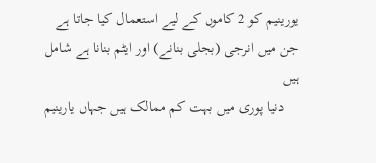یورینیم کو 2 کاموں کے لیے استعمال کیا جاتا ہے جن میں انرجی (بجلی بنانے) اور ایٹم بنانا ہے شامل ہیں
    دنیا پوری میں بہت کم ممالک ہیں جہاں یارینیم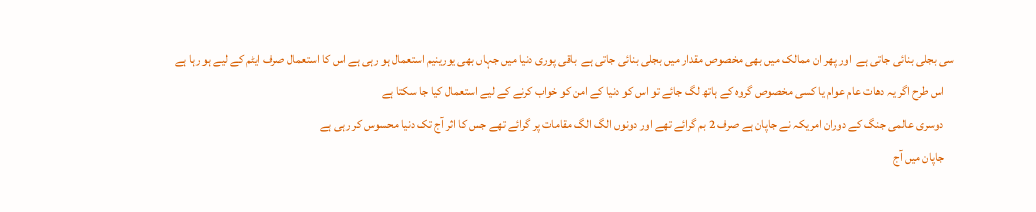سی بجلی بنائی جاتی ہے  اور پھر ان ممالک میں بھی مخصوص مقدار میں بجلی بنائی جاتی ہے  باقی پوری دنیا میں جہاں بھی یورینیم استعمال ہو رہی ہے اس کا استعمال صرف ایٹم کے لیے ہو رہا ہے
    اس طرح اگر یہ دھات عام عوام یا کسی مخصوص گروہ کے ہاتھ لگ جائے تو اس کو دنیا کے امن کو خواب کرنے کے لیے استعمال کیا جا سکتا ہے
    دوسری عالمی جنگ کے دوران امریکہ نے جاپان ہے صرف 2 بم گرائے تھے اور دونوں الگ الگ مقامات پر گرائے تھے جس کا اثر آج تک دنیا محسوس کر رہی ہے
    جاپان میں آج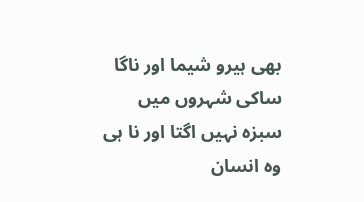بھی ہیرو شیما اور ناگا ساکی شہروں میں سبزہ نہیں اگتا اور نا ہی وہ انسان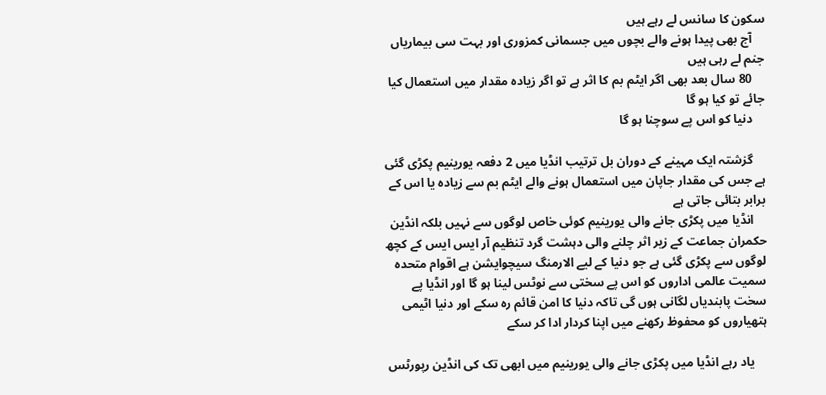سکون کا سانس لے رہے ہیں
    آج بھی پیدا ہونے والے بچوں میں جسمانی کمزوری اور بہت سی بیماریاں جنم لے رہی ہیں
    80 سال بعد بھی اگر ایٹم بم کا اثر ہے تو اگر زیادہ مقدار میں استعمال کیا جائے تو کیا ہو گا
    دنیا کو اس پے سوچنا ہو گا

    گزشتہ ایک مہینے کے دوران بل ترتیب انڈیا میں 2 دفعہ یورینیم پکڑی گئی ہے جس کی مقدار جاپان میں استعمال ہونے والے ایٹم بم سے زیادہ یا اس کے برابر بتائی جاتی ہے
    انڈیا میں پکڑی جانے والی یورینیم کوئی خاص لوگوں سے نہیں بلکہ انڈین حکمران جماعت کے زیر اثر چلنے والی دہشت گرد تنظیم آر ایس ایس کے کچھ لوگوں سے پکڑی گئی ہے جو دنیا کے لیے الارمنگ سیچوایشن ہے اقوام متحدہ سمیت عالمی اداروں کو اس پے سختی سے نوٹس لینا ہو گا اور انڈیا پے سخت پابندیاں لگانی ہوں گی تاکہ دنیا کا امن قائم رہ سکے اور دنیا اٹیمی ہتھیاروں کو محفوظ رکھنے میں اپنا کردار ادا کر سکے

    یاد رہے انڈیا میں پکڑی جانے والی یورینیم میں ابھی تک کی انڈین رپورٹس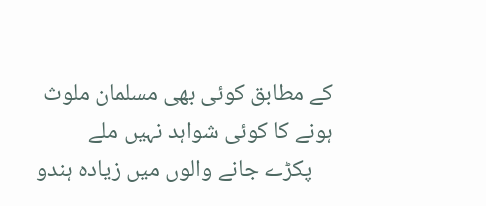کے مطابق کوئی بھی مسلمان ملوث ہونے کا کوئی شواہد نہیں ملے
    پکڑے جانے والوں میں زیادہ ہندو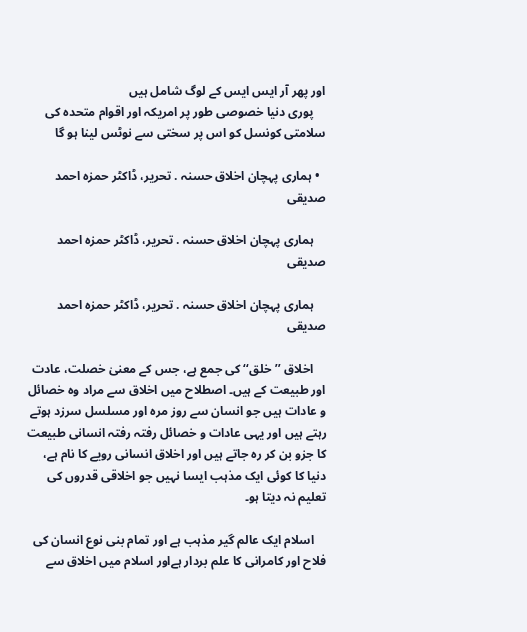اور پھر آر ایس ایس کے لوگ شامل ہیں
    پوری دنیا خصوصی طور پر امریکہ اور اقوام متحدہ کی سلامتی کونسل کو اس پر سختی سے نوٹس لینا ہو گا

  • ہماری پہچان اخلاق حسنہ . تحریر، ڈاکٹر حمزہ احمد صدیقی

    ہماری پہچان اخلاق حسنہ . تحریر، ڈاکٹر حمزہ احمد صدیقی

    ہماری پہچان اخلاق حسنہ . تحریر، ڈاکٹر حمزہ احمد صدیقی

    اخلاق ’’خلق‘‘ کی جمع ہے، جس کے معنیٰ خصلت، عادت اور طبیعت کے ہیں۔ اصطلاح میں اخلاق سے مراد وہ خصائل و عادات ہیں جو انسان سے روز مرہ اور مسلسل سرزد ہوتے رہتے ہیں اور یہی عادات و خصائل رفتہ رفتہ انسانی طبیعت کا جزو بن کر رہ جاتے ہیں اور اخلاق انسانی رویے کا نام ہے، دنیا کا کوئی ایک مذہب ایسا نہیں جو اخلاقی قدروں کی تعلیم نہ دیتا ہو۔

    اسلام ایک عالم گیر مذہب ہے اور تمام بنی نوع انسان کی فلاح اور کامرانی کا علم بردار ہےاور اسلام میں اخلاق سے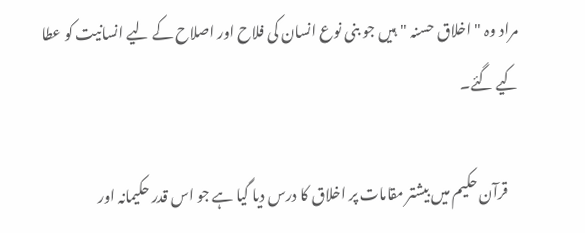مراد وہ "اخلاق حسنہ "ہیں جو بنی نوع انسان کی فلاح اور اصلاح کے لیے انسانیت کو عطا کیے گئے۔

    قرآن حکیم میں بیشتر مقامات پر اخلاق کا درس دیا گیا ہے جو اس قدر حکیمانہ اور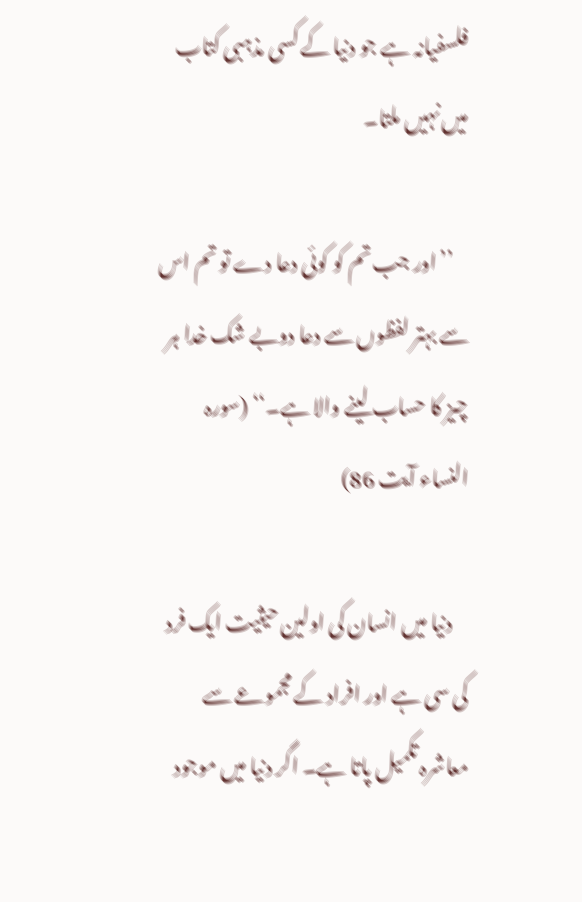فلسفیانہ ہے جو دنیا کے کسی مذہبی کتاب میں نہیں ملتا۔

    ’’اور جب تم کو کوئی دعا دے تو تم اس سے بہتر لفظوں سے دعا دوبے شک خدا ہر چیز کا حساب لینے والا ہے۔‘‘ (سورہ النساء آیت 86)

    دنیا میں انسان کی اولین حیثیت ایک فرد کی سی ہے اور افراد کے مجموعے سے معاشرہ تکمیل پاتا ہے۔ اگر دنیا میں موجود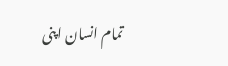تمام انسان اپنی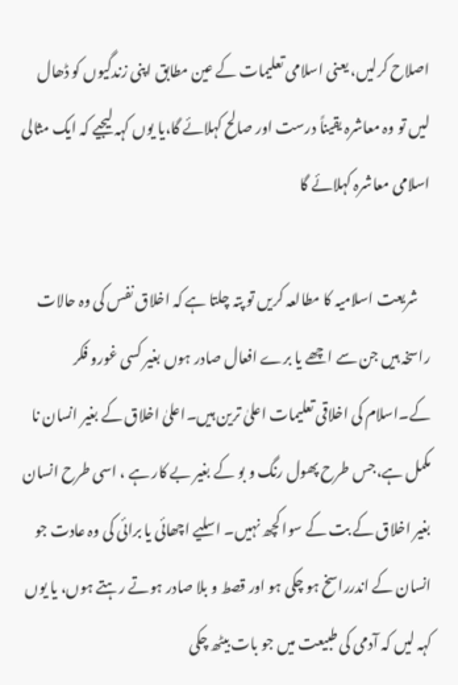اصلاح کرلیں، یعنی اسلامی تعلیمات کے عین مطابق اپنی زندگیوں کو ڈھال لیں تو وہ معاشرہ یقیناً درست اور صالح کہلائے گا،یا یوں کہہ لیجیے کہ ایک مثالی اسلامی معاشرہ کہلائے گا

    شریعت اسلامیہ کا مطالعہ کریں تو پتہ چلتا ہے کہ اخلاق نفس کی وہ حالات راسخہ ہیں جن سے اچھے یا برے افعال صادر ہوں بغیر کسی غورو فکر کے۔اسلام کی اخلاقی تعلیمات اعلیٰ ترین ہیں۔اعلیٰ اخلاق کے بغیر انسان نا مکمل ہے،جس طرح پھول رنگ و بو کے بغیر بے کار ہے ، اسی طرح انسان بغیر اخلاق کے بت کے سوا کچھ نہیں۔ اسلیے اچھائی یا برائی کی وہ عادت جو انسان کے اندرراسخ ہو چکی ہو اور قصط و بلا صادر ہوتے رہتے ہوں، یا یوں کہہ لیں کہ آدمی کی طبیعت میں جو بات بیٹھ چکی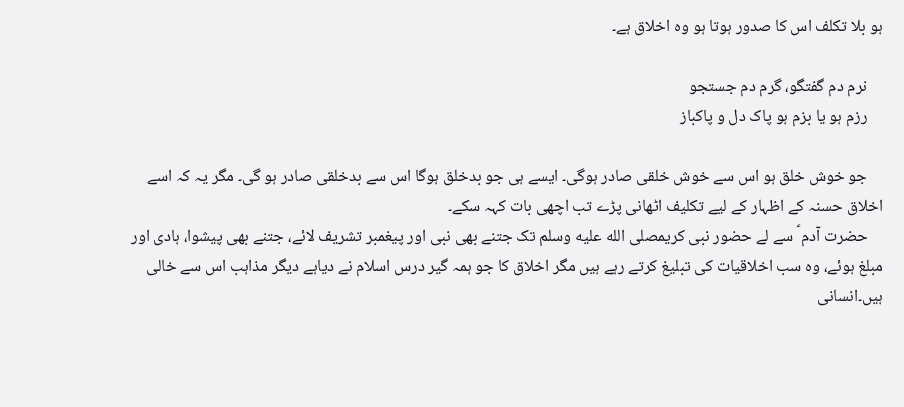ہو بلا تکلف اس کا صدور ہوتا ہو وہ اخلاق ہے۔

    نرم دم گفتگو، گرم دم جستجو
    رزم ہو یا بزم ہو پاک دل و پاکباز

    جو خوش خلق ہو اس سے خوش خلقی صادر ہوگی۔ ایسے ہی جو بدخلق ہوگا اس سے بدخلقی صادر ہو گی۔ مگر یہ کہ اسے اخلاق حسنہ کے اظہار کے لیے تکلیف اٹھانی پڑے تب اچھی بات کہہ سکے۔
    حضرت آدم ؑ سے لے حضور نبی کریمصلى الله عليه وسلم تک جتنے بھی نبی اور پیغمبر تشریف لائے، جتنے بھی پیشوا، ہادی اور مبلغ ہوئے، وہ سب اخلاقیات کی تبلیغ کرتے رہے ہیں مگر اخلاق کا جو ہمہ گیر درس اسلام نے دیاہے دیگر مذاہب اس سے خالی ہیں۔انسانی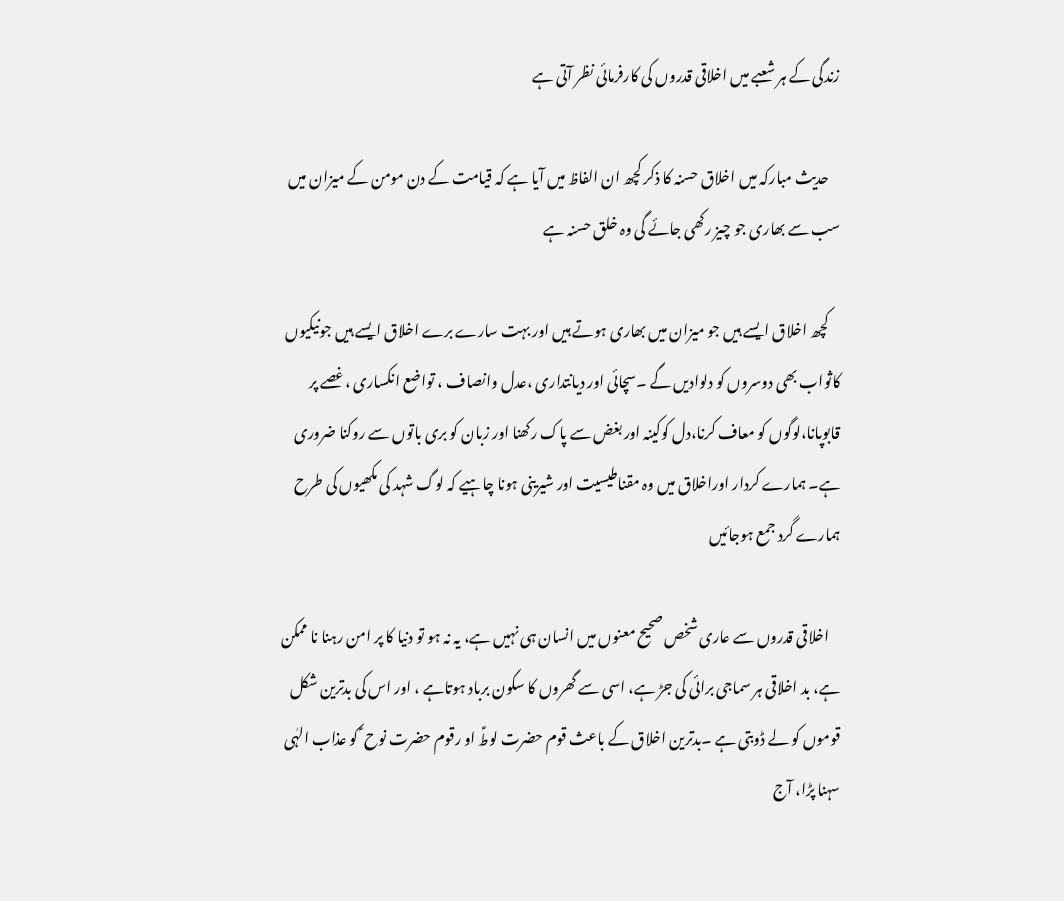زندگی کے ہر شعبے میں اخلاقی قدروں کی کارفرمائی نظر آتی ہے

    حدیث مبارکہ میں اخلاق حسنہ کا ذکر کچھ ان الفاظ میں آیا ہے کہ قیامت کے دن مومن کے میزان میں سب سے بھاری جو چیز رکھی جائے گی وہ خلق حسنہ ہے

    کچھ اخلاق ایسے ہیں جو میزان میں بھاری ہوتے ہیں اور بہت سارے برے اخلاق ایسے ہیں جونیکیوں کاثواب بھی دوسروں کو دلوادیں گے ۔سچائی اور دیانتداری ،عدل وانصاف ، تواضع انکساری ،غصے پر قابوپانا،لوگوں کو معاف کرنا،دل کوکینہ اور بغض سے پاک رکھنا اور زبان کو بری باتوں سے روکنا ضروری ہے۔ ہمارے کردار اوراخلاق میں وہ مقناطیسیت اور شیرینی ہونا چاہیے کہ لوگ شہد کی مکھیوں کی طرح ہمارے گرد جمع ہوجائیں

    اخلاقی قدروں سے عاری شخص صحیح معنوں میں انسان ہی نہیں ہے، یہ نہ ہو تو دنیا کا پر امن رہنا نا ممکن ہے، بد اخلاقی ہر سماجی برائی کی جڑ ہے، اسی سے گھروں کا سکون برباد ہوتاہے ، اور اس کی بدترین شکل قوموں کو لے ڈوبتی ہے ۔بدترین اخلاق کے باعث قوم حضرت لوطؑ او رقوم حضرت نوح ؑ کو عذاب الہٰی سہنا پڑا، آج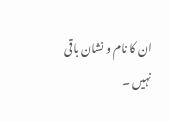ان کا نام و نشان باقی نہیں ۔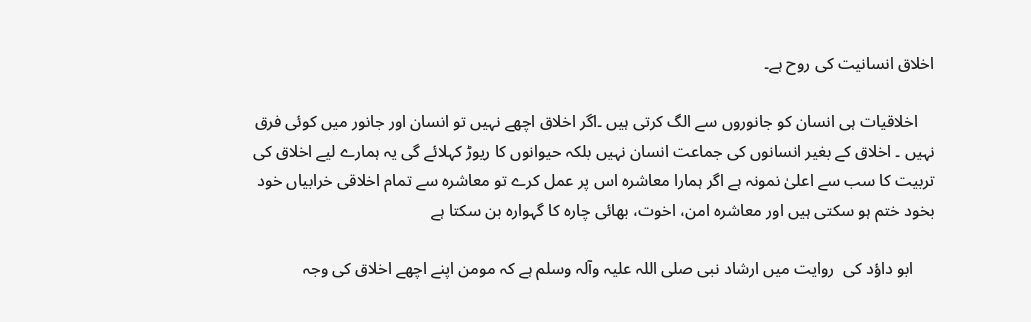اخلاق انسانیت کی روح ہے۔

    اخلاقیات ہی انسان کو جانوروں سے الگ کرتی ہیں ۔اگر اخلاق اچھے نہیں تو انسان اور جانور میں کوئی فرق نہیں ۔ اخلاق کے بغیر انسانوں کی جماعت انسان نہیں بلکہ حیوانوں کا ریوڑ کہلائے گی یہ ہمارے لیے اخلاق کی تربیت کا سب سے اعلیٰ نمونہ ہے اگر ہمارا معاشرہ اس پر عمل کرے تو معاشرہ سے تمام اخلاقی خرابیاں خود بخود ختم ہو سکتی ہیں اور معاشرہ امن، اخوت، بھائی چارہ کا گہوارہ بن سکتا ہے

     ابو داؤد کی  روایت میں ارشاد نبی صلی اللہ علیہ وآلہ وسلم ہے کہ مومن اپنے اچھے اخلاق کی وجہ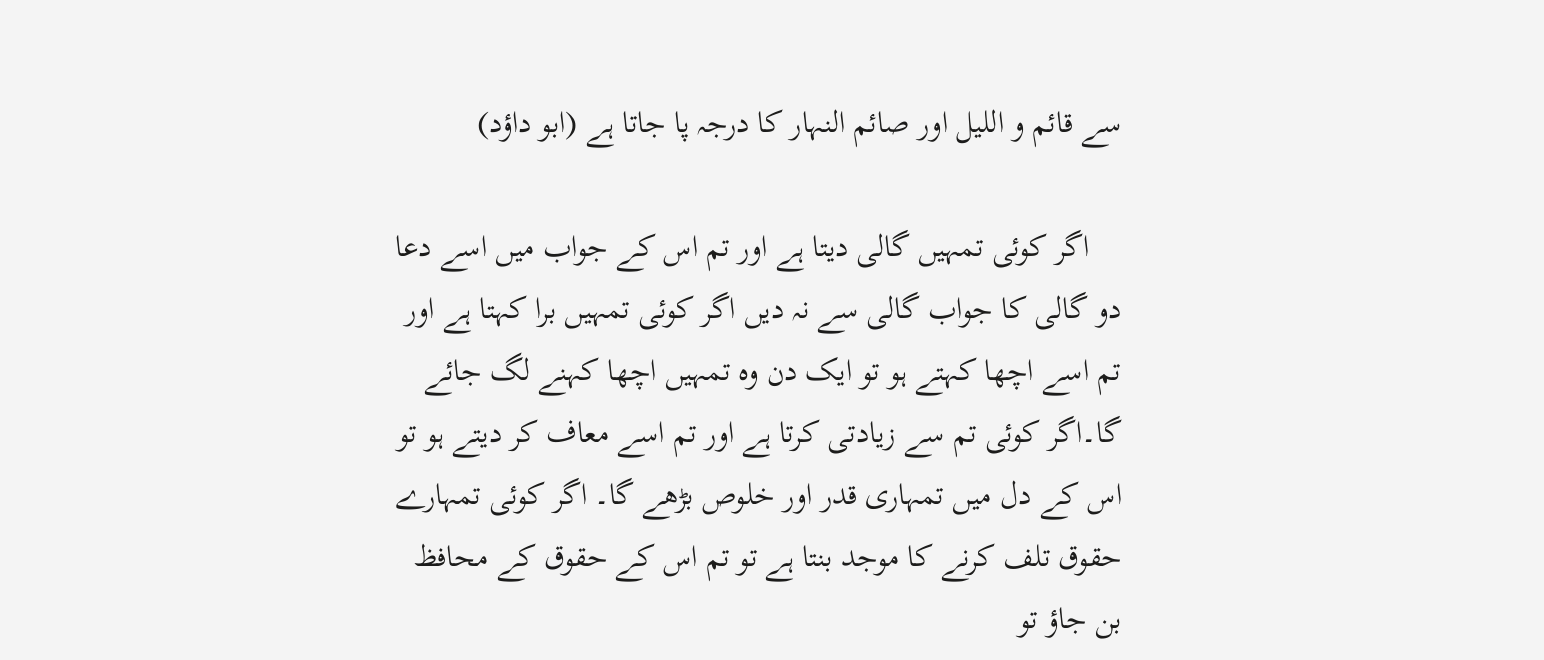سے قائم و اللیل اور صائم النہار کا درجہ پا جاتا ہے (ابو داؤد)

    اگر کوئی تمہیں گالی دیتا ہے اور تم اس کے جواب میں اسے دعا دو گالی کا جواب گالی سے نہ دیں اگر کوئی تمہیں برا کہتا ہے اور تم اسے اچھا کہتے ہو تو ایک دن وہ تمہیں اچھا کہنے لگ جائے گا۔اگر کوئی تم سے زیادتی کرتا ہے اور تم اسے معاف کر دیتے ہو تو اس کے دل میں تمہاری قدر اور خلوص بڑھے گا۔ اگر کوئی تمہارے حقوق تلف کرنے کا موجد بنتا ہے تو تم اس کے حقوق کے محافظ بن جاؤ تو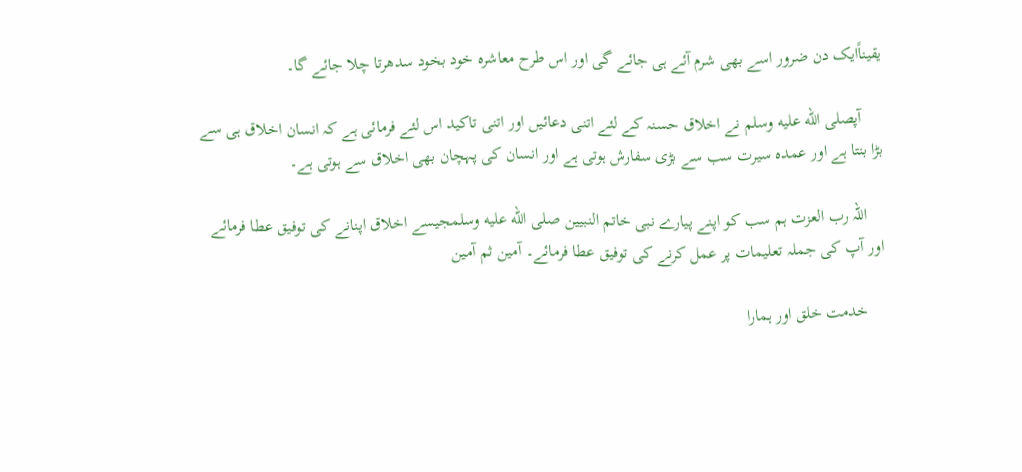یقیناًایک دن ضرور اسے بھی شرم آئے ہی جائے گی اور اس طرح معاشرہ خود بخود سدھرتا چلا جائے گا۔

     آپصلى الله عليه وسلم نے اخلاق حسنہ کے لئے اتنی دعائیں اور اتنی تاکید اس لئے فرمائی ہے کہ انسان اخلاق ہی سے بڑا بنتا ہے اور عمدہ سیرت سب سے بڑی سفارش ہوتی ہے اور انسان کی پہچان بھی اخلاق سے ہوتی ہے۔

    اللہ رب العزت ہم سب کو اپنے پیارے نبی خاتم النبیین صلى الله عليه وسلمجیسے اخلاق اپنانے کی توفیق عطا فرمائے اور آپ کی جملہ تعلیمات پر عمل کرنے کی توفیق عطا فرمائے۔ آمین ثم آمین

    خدمت خلق اور ہمارا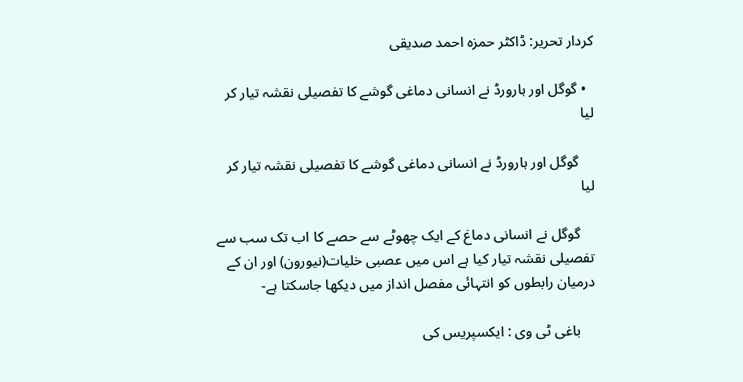کردار تحریر: ڈاکٹر حمزہ احمد صدیقی

  • گوگل اور ہارورڈ نے انسانی دماغی گوشے کا تفصیلی نقشہ تیار کر لیا

    گوگل اور ہارورڈ نے انسانی دماغی گوشے کا تفصیلی نقشہ تیار کر لیا

    گوگل نے انسانی دماغ کے ایک چھوٹے سے حصے کا اب تک سب سے تفصیلی نقشہ تیار کیا ہے اس میں عصبی خلیات(نیورون) اور ان کے درمیان رابطوں کو انتہائی مفصل انداز میں دیکھا جاسکتا ہے-

    باغی ٹی وی : ایکسپریس کی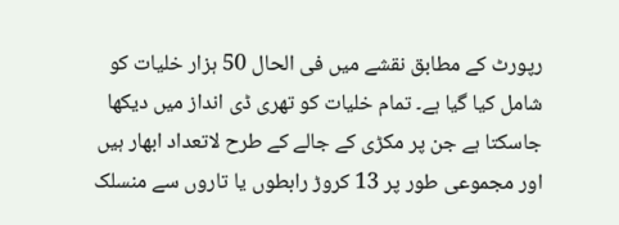رپورٹ کے مطابق نقشے میں فی الحال 50 ہزار خلیات کو شامل کیا گیا ہے۔ تمام خلیات کو تھری ڈی انداز میں دیکھا جاسکتا ہے جن پر مکڑی کے جالے کے طرح لاتعداد ابھار ہیں اور مجموعی طور پر 13 کروڑ رابطوں یا تاروں سے منسلک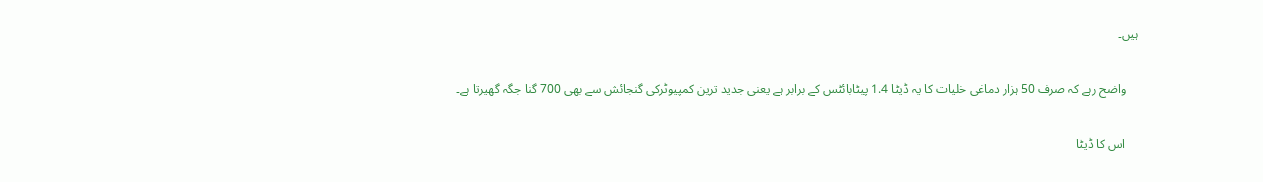ہیں۔

    واضح رہے کہ صرف 50 ہزار دماغی خلیات کا یہ ڈیٹا 1.4 پیٹابائٹس کے برابر ہے یعنی جدید ترین کمپیوٹرکی گنجائش سے بھی 700 گنا جگہ گھیرتا ہے۔

    اس کا ڈیٹا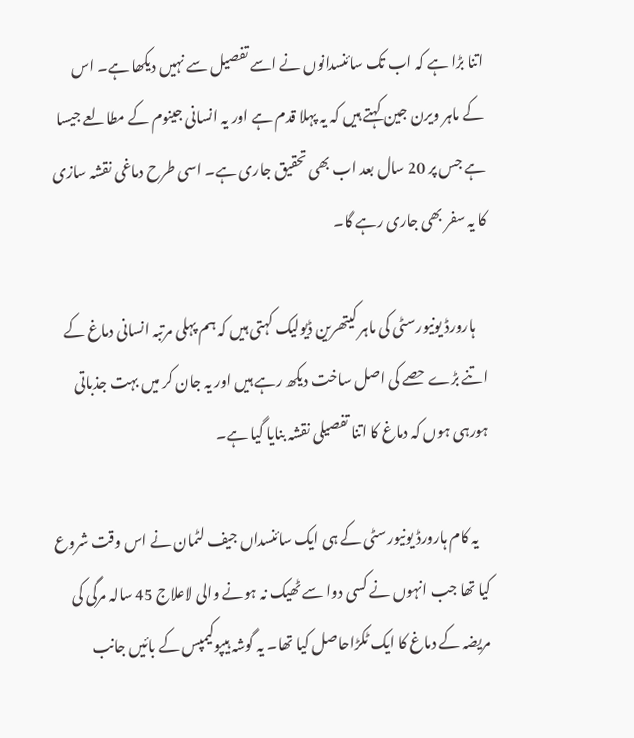اتنا بڑا ہے کہ اب تک سائنسدانوں نے اسے تفصیل سے نہیں دیکھا ہے۔ اس کے ماہر ویرن جین کہتے ہیں کہ یہ پہلا قدم ہے اور یہ انسانی جینوم کے مطالعے جیسا ہے جس پر 20 سال بعد اب بھی تحقیق جاری ہے۔ اسی طرح دماغی نقشہ سازی کا یہ سفر بھی جاری رہے گا۔

    ہارورڈ یونیورسٹی کی ماہر کیتھرین ڈیولیک کہتی ہیں کہ ہم پہلی مرتبہ انسانی دماغ کے اتنے بڑے حصے کی اصل ساخت دیکھ رہے ہیں اور یہ جان کر میں بہت جذباتی ہورہی ہوں کہ دماغ کا اتنا تفصیلی نقشہ بنایا گیا ہے۔

    یہ کام ہارورڈ یونیورسٹی کے ہی ایک سائنسداں جیف لٹمان نے اس وقت شروع کیا تھا جب انہوں نے کسی دوا سے ٹھیک نہ ہونے والی لاعلاج 45 سالہ مرگی کی مریضہ کے دماغ کا ایک ٹکڑاحاصل کیا تھا۔ یہ گوشہ ہیپوکیمپس کے بائیں جانب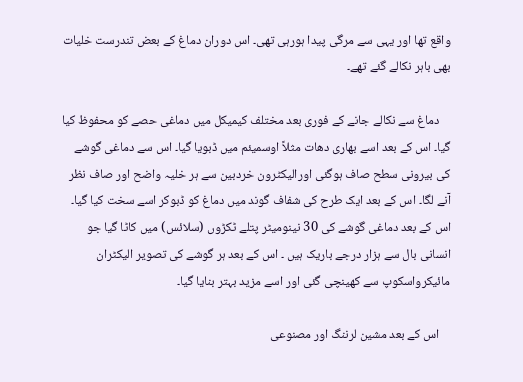واقع تھا اور یہی سے مرگی پیدا ہورہی تھی۔ اس دوران دماغ کے بعض تندرست خلیات بھی باہر نکالے گئے تھے۔

    دماغ سے نکالے جانے کے فوری بعد مختلف کیمیکل میں دماغی حصے کو محفوظ کیا گیا۔ اس کے بعد اسے بھاری دھات مثلاً اوسمیئم میں ڈبویا گیا۔ اس سے دماغی گوشے کی بیرونی سطح صاف ہوگئی اورالیکٹرون خردبین سے ہر خلیہ واضح اور صاف نظر آنے لگا۔ اس کے بعد ایک طرح کی شفاف گوند میں دماغ کو ڈبوکر اسے سخت کیا گیا۔ اس کے بعد دماغی گوشے کی 30 نینومیٹر پتلے ٹکڑوں (سلائس) میں کاٹا گیا جو انسانی بال سے ہزار درجے باریک ہیں ۔ اس کے بعد ہر گوشے کی تصویر الیکٹران مائیکرواسکوپ سے کھینچی گئی اور اسے مزید بہتر بنایا گیا۔

    اس کے بعد مشین لرننگ اور مصنوعی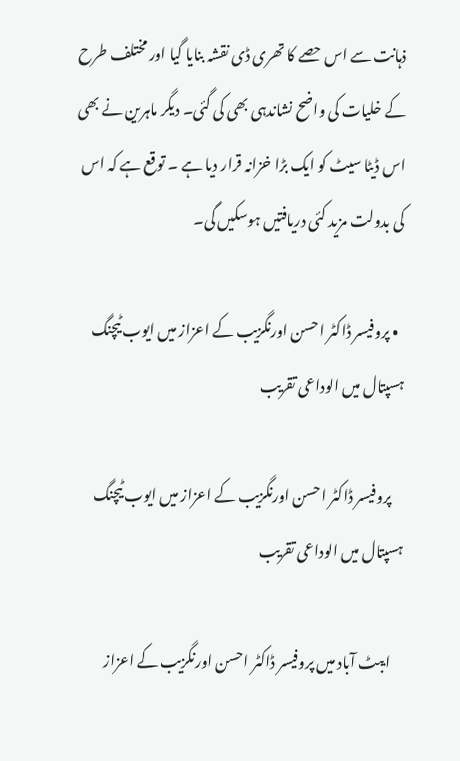ذہانت سے اس حصے کا تھری ڈی نقشہ بنایا گیا اور مختلف طرح کے خلیات کی واضح نشاندہی بھی کی گئی۔ دیگر ماہرین نے بھی اس ڈیٹا سیٹ کو ایک بڑا خزانہ قرار دیا ہے ۔ توقع ہے کہ اس کی بدولت مزید کئی دریافتیں ہوسکیں گی۔

  • پروفیسر ڈاکٹر احسن اورنگزیب کے اعزاز میں ایوب ٹیچنگ ہسپتال میں الوداعی تقریب

    پروفیسر ڈاکٹر احسن اورنگزیب کے اعزاز میں ایوب ٹیچنگ ہسپتال میں الوداعی تقریب

    ایبٹ آباد میں پروفیسر ڈاکٹر احسن اورنگزیب کے اعزاز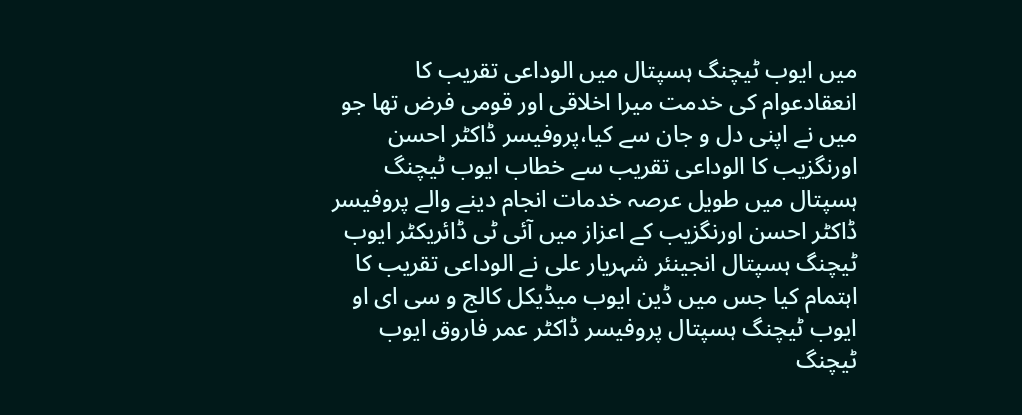میں ایوب ٹیچنگ ہسپتال میں الوداعی تقریب کا انعقادعوام کی خدمت میرا اخلاقی اور قومی فرض تھا جو میں نے اپنی دل و جان سے کیا،پروفیسر ڈاکٹر احسن اورنگزیب کا الوداعی تقریب سے خطاب ایوب ٹیچنگ ہسپتال میں طویل عرصہ خدمات انجام دینے والے پروفیسر ڈاکٹر احسن اورنگزیب کے اعزاز میں آئی ٹی ڈائریکٹر ایوب ٹیچنگ ہسپتال انجینئر شہریار علی نے الوداعی تقریب کا اہتمام کیا جس میں ڈین ایوب میڈیکل کالج و سی ای او ایوب ٹیچنگ ہسپتال پروفیسر ڈاکٹر عمر فاروق ایوب ٹیچنگ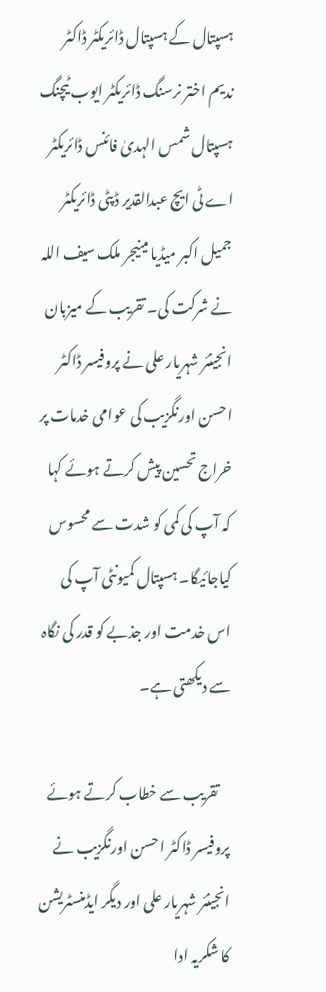ہسپتال کے ہسپتال ڈائریکٹر ڈاکٹر ندیم اختر نرسنگ ڈائریکٹر ایوب ٹیچنگ ہسپتال شمس الہدیٰ فائنس ڈائریکٹر اے ٹی ایچ عبدالقدیر ڈپٹی ڈائریکٹر جمیل اکبر میڈیا مینیجر ملک سیف اللہ نے شرکت کی۔ تقریب کے میزبان انجینئر شہریار علی نے پروفیسر ڈاکٹر احسن اورنگزیب کی عوامی خدمات پر خراج تحسین پیش کرتے ہوئے کہا کہ آپ کی کمی کو شدت سے محسوس کیاجائیگا۔ ہسپتال کمیونٹی آپ کی اس خدمت اور جذبے کو قدر کی نگاہ سے دیکھتی ہے۔

    تقریب سے خطاب کرتے ہوئے پروفیسر ڈاکٹر احسن اورنگزیب نے انجینئر شہریار علی اور دیگر ایڈمنسٹریشن کا شکریہ ادا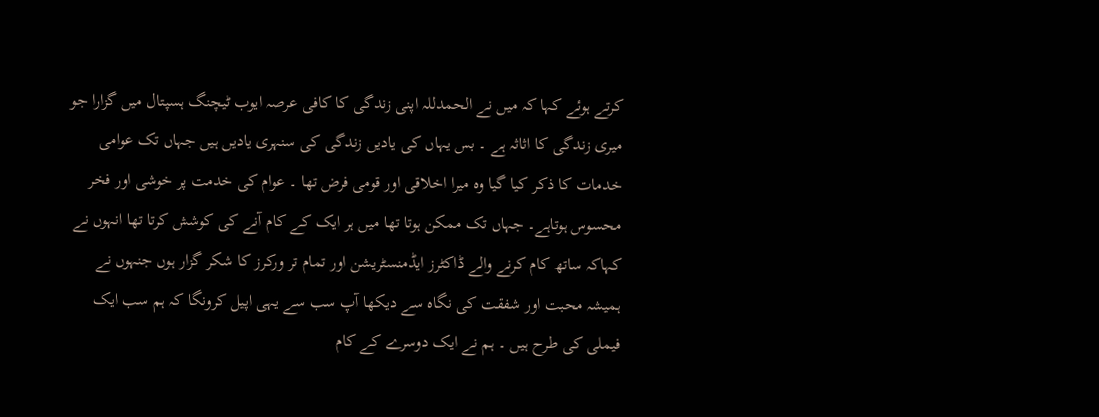کرتے ہوئے کہا کہ میں نے الحمدللہ اپنی زندگی کا کافی عرصہ ایوب ٹیچنگ ہسپتال میں گزارا جو میری زندگی کا اثاثہ ہے ۔ بس یہاں کی یادیں زندگی کی سنہری یادیں ہیں جہاں تک عوامی خدمات کا ذکر کیا گیا وہ میرا اخلاقی اور قومی فرض تھا ۔ عوام کی خدمت پر خوشی اور فخر محسوس ہوتاہے۔ جہاں تک ممکن ہوتا تھا میں ہر ایک کے کام آنے کی کوشش کرتا تھا انہوں نے کہاکہ ساتھ کام کرنے والے ڈاکٹرز ایڈمنسٹریشن اور تمام تر ورکرز کا شکر گزار ہوں جنہوں نے ہمیشہ محبت اور شفقت کی نگاہ سے دیکھا آپ سب سے یہی اپیل کرونگا کہ ہم سب ایک فیملی کی طرح ہیں ۔ ہم نے ایک دوسرے کے کام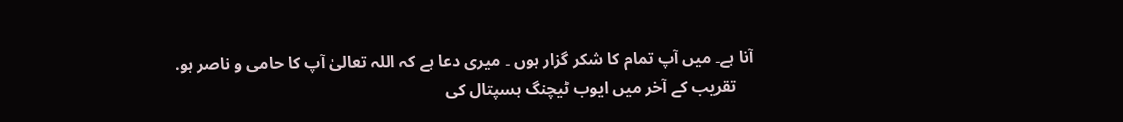آنا ہے۔ میں آپ تمام کا شکر گزار ہوں ۔ میری دعا ہے کہ اللہ تعالیٰ آپ کا حامی و ناصر ہو.
    تقریب کے آخر میں ایوب ٹیچنگ ہسپتال کی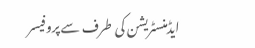ایڈمنسٹریشن کی طرف سے پروفیسر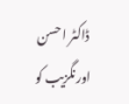ڈاکٹر احسن اورنگزیب کو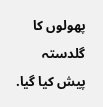پھولوں کا گلدستہ پیش کیا گیا.